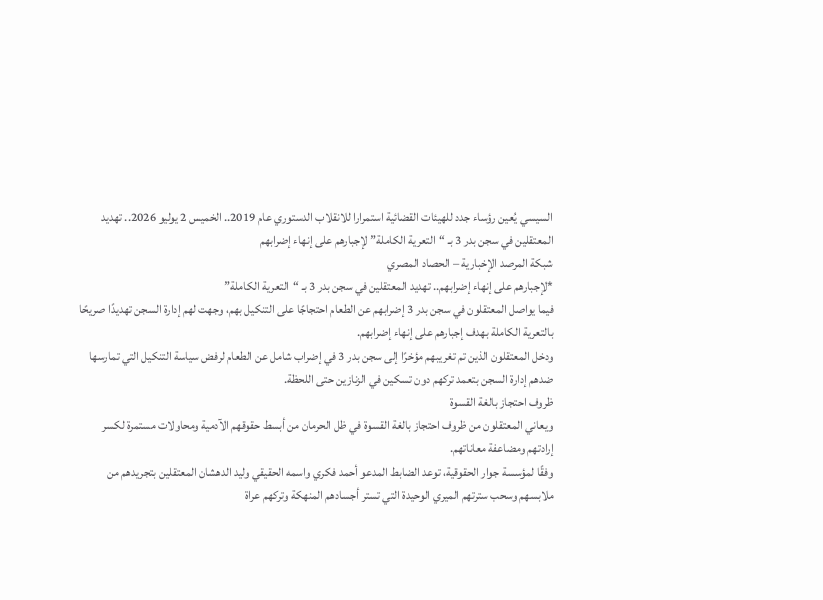السيسي يُعين رؤساء جدد للهيئات القضائية استمرارا للانقلاب الدستوري عام 2019.. الخميس 2 يوليو 2026.. تهديد المعتقلين في سجن بدر 3 بـ “التعرية الكاملة” لإجبارهم على إنهاء إضرابهم
شبكة المرصد الإخبارية – الحصاد المصري
*لإجبارهم على إنهاء إضرابهم.. تهديد المعتقلين في سجن بدر 3 بـ “التعرية الكاملة”
فيما يواصل المعتقلون في سجن بدر 3 إضرابهم عن الطعام احتجاجًا على التنكيل بهم، وجهت لهم إدارة السجن تهديدًا صريحًا بالتعرية الكاملة بهدف إجبارهم على إنهاء إضرابهم.
ودخل المعتقلون الذين تم تغريبهم مؤخرًا إلى سجن بدر 3 في إضراب شامل عن الطعام لرفض سياسة التنكيل التي تمارسها ضدهم إدارة السجن بتعمد تركهم دون تسكين في الزنازين حتى اللحظة.
ظروف احتجاز بالغة القسوة
ويعاني المعتقلون من ظروف احتجاز بالغة القسوة في ظل الحرمان من أبسط حقوقهم الآدمية ومحاولات مستمرة لكسر إرادتهم ومضاعفة معاناتهم.
وفقًا لمؤسسة جوار الحقوقية، توعد الضابط المدعو أحمد فكري واسمه الحقيقي وليد الدهشان المعتقلين بتجريدهم من ملابسهم وسحب سترتهم الميري الوحيدة التي تستر أجسادهم المنهكة وتركهم عراة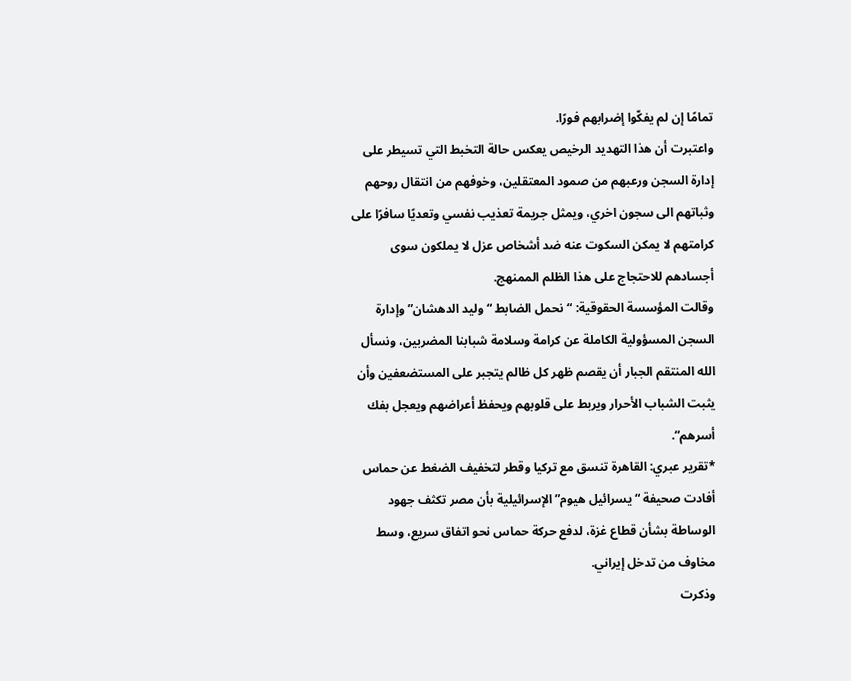تمامًا إن لم يفكّوا إضرابهم فورًا.
واعتبرت أن هذا التهديد الرخيص يعكس حالة التخبط التي تسيطر على إدارة السجن ورعبهم من صمود المعتقلين، وخوفهم من انتقال روحهم وثباتهم الى سجون اخري، ويمثل جريمة تعذيب نفسي وتعديًا سافرًا على كرامتهم لا يمكن السكوت عنه ضد أشخاص عزل لا يملكون سوى أجسادهم للاحتجاج على هذا الظلم الممنهج.
وقالت المؤسسة الحقوقية: “نحمل الضابط “وليد الدهشان” وإدارة السجن المسؤولية الكاملة عن كرامة وسلامة شبابنا المضربين، ونسأل الله المنتقم الجبار أن يقصم ظهر كل ظالم يتجبر على المستضعفين وأن يثبت الشباب الأحرار ويربط على قلوبهم ويحفظ أعراضهم ويعجل بفك أسرهم“.
*تقرير عبري: القاهرة تنسق مع تركيا وقطر لتخفيف الضغط عن حماس
أفادت صحيفة “يسرائيل هيوم” الإسرائيلية بأن مصر تكثف جهود الوساطة بشأن قطاع غزة، لدفع حركة حماس نحو اتفاق سريع، وسط مخاوف من تدخل إيراني.
وذكرت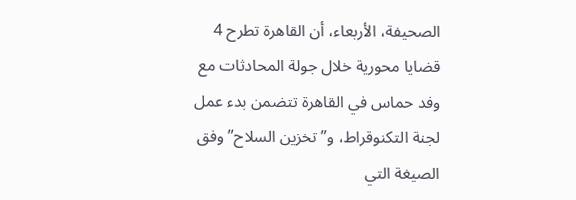الصحيفة، الأربعاء، أن القاهرة تطرح 4 قضايا محورية خلال جولة المحادثات مع وفد حماس في القاهرة تتضمن بدء عمل لجنة التكنوقراط، و”تخزين السلاح” وفق الصيغة التي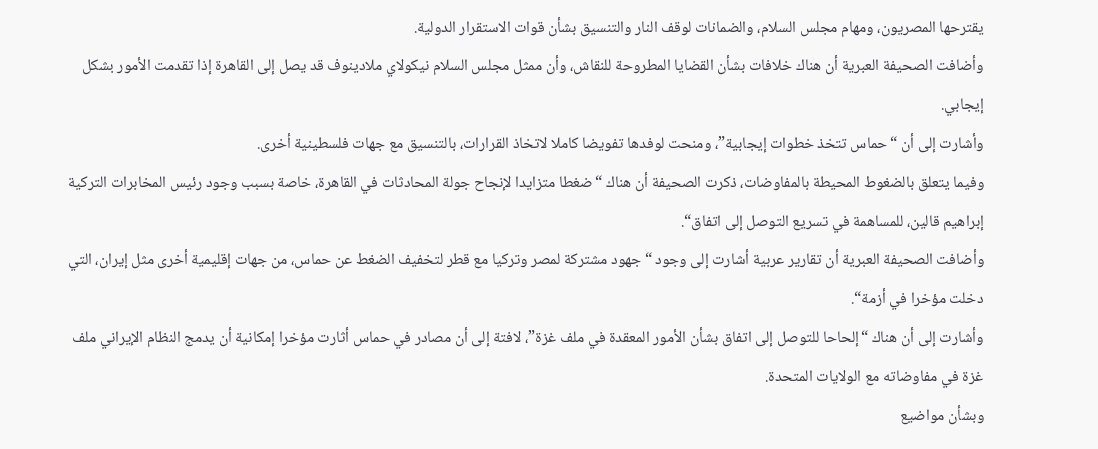يقترحها المصريون، ومهام مجلس السلام، والضمانات لوقف النار والتنسيق بشأن قوات الاستقرار الدولية.
وأضافت الصحيفة العبرية أن هناك خلافات بشأن القضايا المطروحة للنقاش، وأن ممثل مجلس السلام نيكولاي ملادينوف قد يصل إلى القاهرة إذا تقدمت الأمور بشكل إيجابي.
وأشارت إلى أن “حماس تتخذ خطوات إيجابية”، ومنحت لوفدها تفويضا كاملا لاتخاذ القرارات، بالتنسيق مع جهات فلسطينية أخرى.
وفيما يتعلق بالضغوط المحيطة بالمفاوضات، ذكرت الصحيفة أن هناك “ضغطا متزايدا لإنجاح جولة المحادثات في القاهرة، خاصة بسبب وجود رئيس المخابرات التركية إبراهيم قالين، للمساهمة في تسريع التوصل إلى اتفاق“.
وأضافت الصحيفة العبرية أن تقارير عربية أشارت إلى وجود “جهود مشتركة لمصر وتركيا مع قطر لتخفيف الضغط عن حماس، من جهات إقليمية أخرى مثل إيران، التي دخلت مؤخرا في أزمة“.
وأشارت إلى أن هناك “إلحاحا للتوصل إلى اتفاق بشأن الأمور المعقدة في ملف غزة”، لافتة إلى أن مصادر في حماس أثارت مؤخرا إمكانية أن يدمج النظام الإيراني ملف غزة في مفاوضاته مع الولايات المتحدة.
وبشأن مواضيع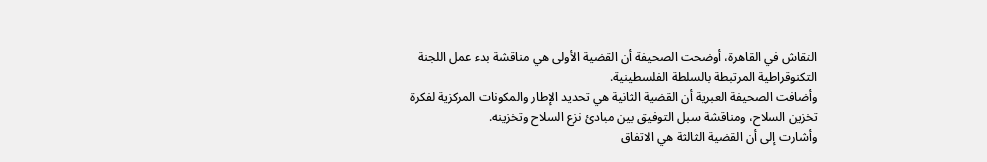النقاش في القاهرة، أوضحت الصحيفة أن القضية الأولى هي مناقشة بدء عمل اللجنة التكنوقراطية المرتبطة بالسلطة الفلسطينية.
وأضافت الصحيفة العبرية أن القضية الثانية هي تحديد الإطار والمكونات المركزية لفكرة تخزين السلاح، ومناقشة سبل التوفيق بين مبادئ نزع السلاح وتخزينه.
وأشارت إلى أن القضية الثالثة هي الاتفاق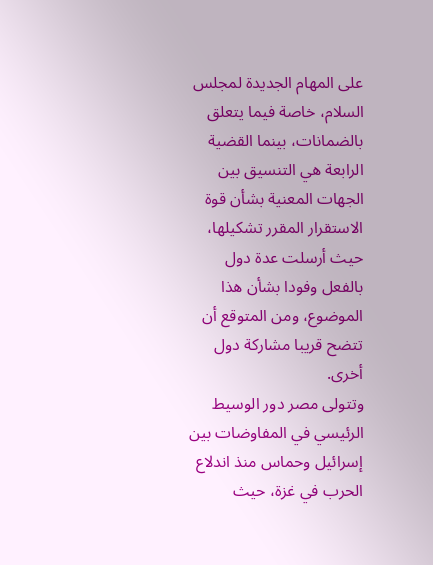على المهام الجديدة لمجلس السلام، خاصة فيما يتعلق بالضمانات، بينما القضية الرابعة هي التنسيق بين الجهات المعنية بشأن قوة الاستقرار المقرر تشكيلها، حيث أرسلت عدة دول بالفعل وفودا بشأن هذا الموضوع، ومن المتوقع أن تتضح قريبا مشاركة دول أخرى.
وتتولى مصر دور الوسيط الرئيسي في المفاوضات بين إسرائيل وحماس منذ اندلاع الحرب في غزة، حيث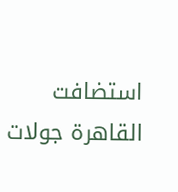استضافت القاهرة جولات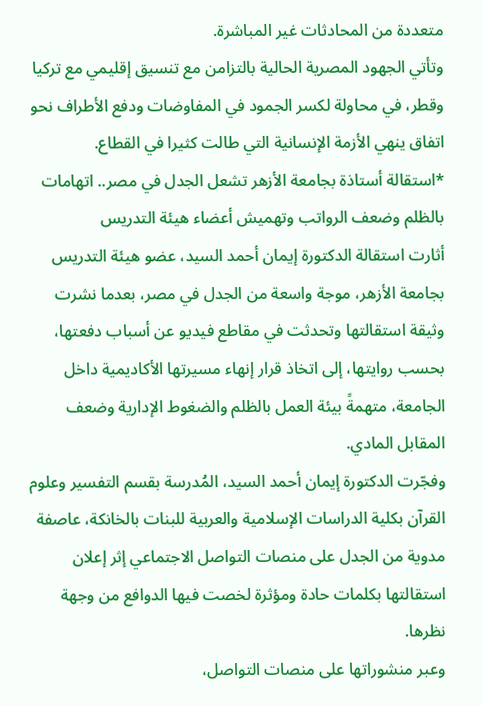متعددة من المحادثات غير المباشرة.
وتأتي الجهود المصرية الحالية بالتزامن مع تنسيق إقليمي مع تركيا وقطر، في محاولة لكسر الجمود في المفاوضات ودفع الأطراف نحو اتفاق ينهي الأزمة الإنسانية التي طالت كثيرا في القطاع.
*استقالة أستاذة بجامعة الأزهر تشعل الجدل في مصر.. اتهامات بالظلم وضعف الرواتب وتهميش أعضاء هيئة التدريس
أثارت استقالة الدكتورة إيمان أحمد السيد، عضو هيئة التدريس بجامعة الأزهر، موجة واسعة من الجدل في مصر، بعدما نشرت وثيقة استقالتها وتحدثت في مقاطع فيديو عن أسباب دفعتها، بحسب روايتها، إلى اتخاذ قرار إنهاء مسيرتها الأكاديمية داخل الجامعة، متهمةً بيئة العمل بالظلم والضغوط الإدارية وضعف المقابل المادي.
وفجّرت الدكتورة إيمان أحمد السيد، المُدرسة بقسم التفسير وعلوم القرآن بكلية الدراسات الإسلامية والعربية للبنات بالخانكة، عاصفة مدوية من الجدل على منصات التواصل الاجتماعي إثر إعلان استقالتها بكلمات حادة ومؤثرة لخصت فيها الدوافع من وجهة نظرها.
وعبر منشوراتها على منصات التواصل،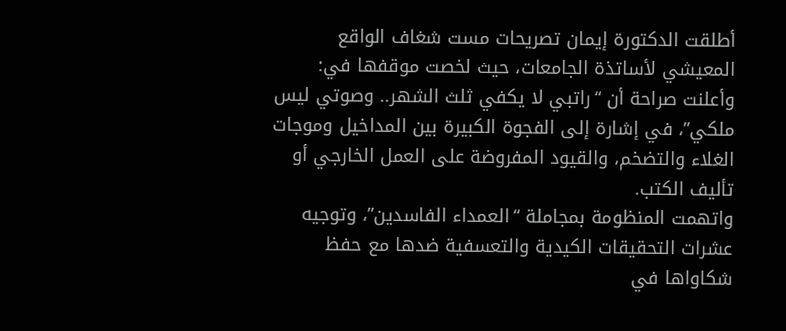أطلقت الدكتورة إيمان تصريحات مست شغاف الواقع المعيشي لأساتذة الجامعات، حيث لخصت موقفها في:
وأعلنت صراحة أن “راتبي لا يكفي ثلث الشهر.. وصوتي ليس ملكي”، في إشارة إلى الفجوة الكبيرة بين المداخيل وموجات الغلاء والتضخم، والقيود المفروضة على العمل الخارجي أو تأليف الكتب.
واتهمت المنظومة بمجاملة “العمداء الفاسدين”، وتوجيه عشرات التحقيقات الكيدية والتعسفية ضدها مع حفظ شكاواها في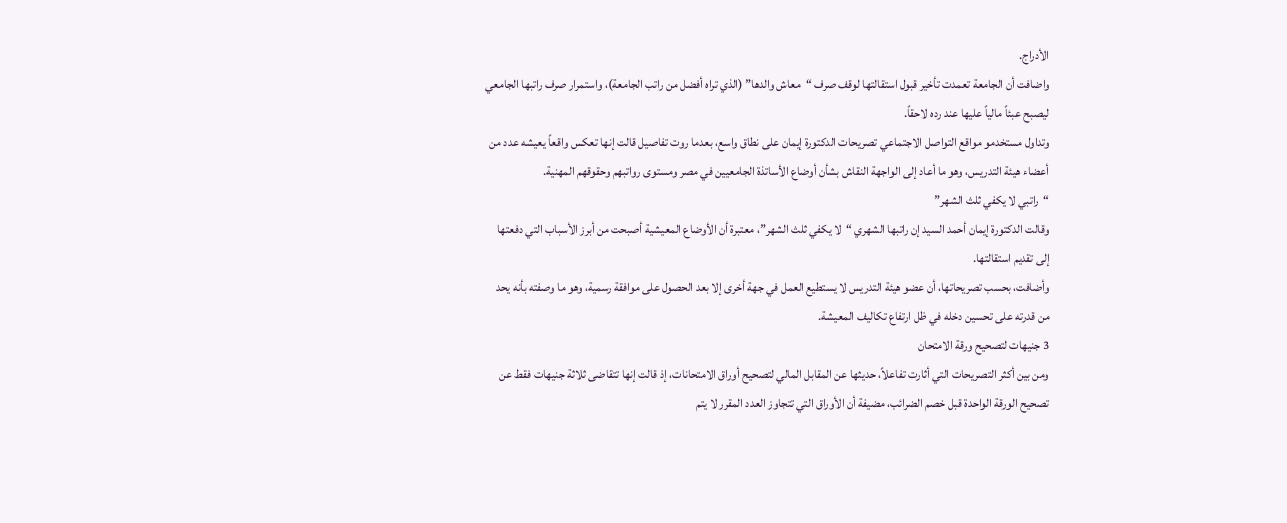الأدراج.
واضافت أن الجامعة تعمدت تأخير قبول استقالتها لوقف صرف “معاش والدها” (الذي تراه أفضل من راتب الجامعة)، واستمرار صرف راتبها الجامعي ليصبح عبئاً مالياً عليها عند رده لاحقاً.
وتداول مستخدمو مواقع التواصل الاجتماعي تصريحات الدكتورة إيمان على نطاق واسع، بعدما روت تفاصيل قالت إنها تعكس واقعاً يعيشه عدد من أعضاء هيئة التدريس، وهو ما أعاد إلى الواجهة النقاش بشأن أوضاع الأساتذة الجامعيين في مصر ومستوى رواتبهم وحقوقهم المهنية.
“راتبي لا يكفي ثلث الشهر”
وقالت الدكتورة إيمان أحمد السيد إن راتبها الشهري “لا يكفي ثلث الشهر”، معتبرة أن الأوضاع المعيشية أصبحت من أبرز الأسباب التي دفعتها إلى تقديم استقالتها.
وأضافت، بحسب تصريحاتها، أن عضو هيئة التدريس لا يستطيع العمل في جهة أخرى إلا بعد الحصول على موافقة رسمية، وهو ما وصفته بأنه يحد من قدرته على تحسين دخله في ظل ارتفاع تكاليف المعيشة.
3 جنيهات لتصحيح ورقة الامتحان
ومن بين أكثر التصريحات التي أثارت تفاعلاً، حديثها عن المقابل المالي لتصحيح أوراق الامتحانات، إذ قالت إنها تتقاضى ثلاثة جنيهات فقط عن تصحيح الورقة الواحدة قبل خصم الضرائب، مضيفة أن الأوراق التي تتجاوز العدد المقرر لا يتم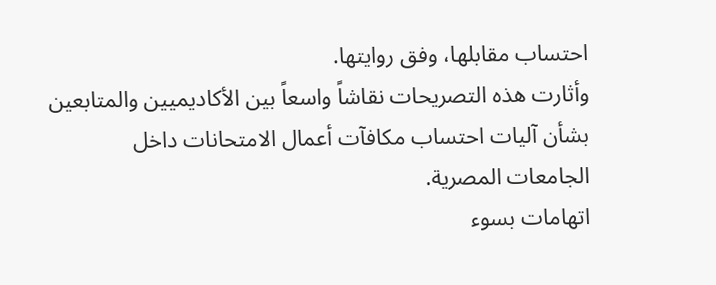احتساب مقابلها، وفق روايتها.
وأثارت هذه التصريحات نقاشاً واسعاً بين الأكاديميين والمتابعين بشأن آليات احتساب مكافآت أعمال الامتحانات داخل الجامعات المصرية.
اتهامات بسوء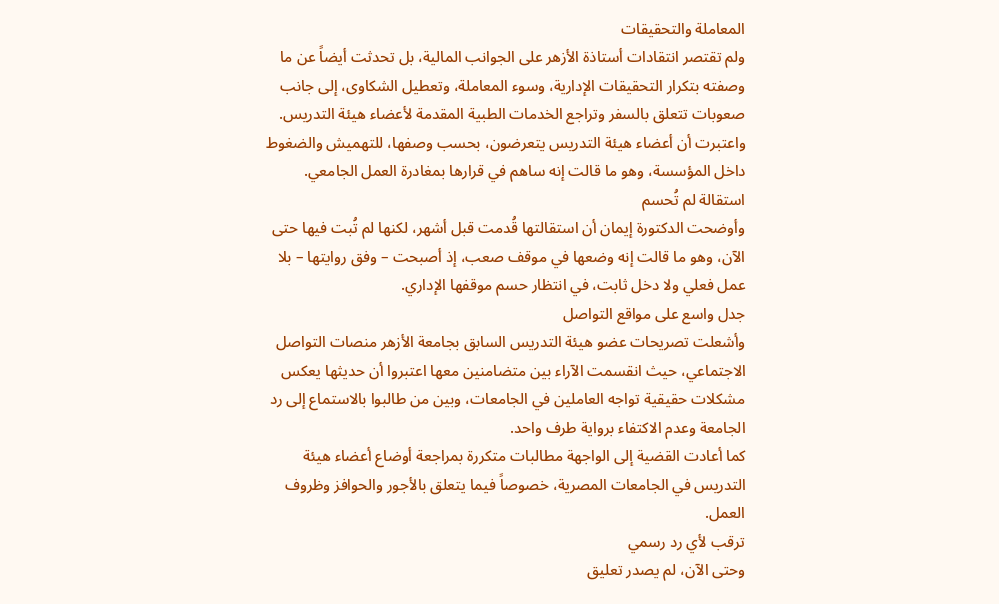المعاملة والتحقيقات
ولم تقتصر انتقادات أستاذة الأزهر على الجوانب المالية، بل تحدثت أيضاً عن ما وصفته بتكرار التحقيقات الإدارية، وسوء المعاملة، وتعطيل الشكاوى، إلى جانب صعوبات تتعلق بالسفر وتراجع الخدمات الطبية المقدمة لأعضاء هيئة التدريس.
واعتبرت أن أعضاء هيئة التدريس يتعرضون، بحسب وصفها، للتهميش والضغوط داخل المؤسسة، وهو ما قالت إنه ساهم في قرارها بمغادرة العمل الجامعي.
استقالة لم تُحسم
وأوضحت الدكتورة إيمان أن استقالتها قُدمت قبل أشهر، لكنها لم تُبت فيها حتى الآن، وهو ما قالت إنه وضعها في موقف صعب، إذ أصبحت – وفق روايتها – بلا عمل فعلي ولا دخل ثابت، في انتظار حسم موقفها الإداري.
جدل واسع على مواقع التواصل
وأشعلت تصريحات عضو هيئة التدريس السابق بجامعة الأزهر منصات التواصل الاجتماعي، حيث انقسمت الآراء بين متضامنين معها اعتبروا أن حديثها يعكس مشكلات حقيقية تواجه العاملين في الجامعات، وبين من طالبوا بالاستماع إلى رد الجامعة وعدم الاكتفاء برواية طرف واحد.
كما أعادت القضية إلى الواجهة مطالبات متكررة بمراجعة أوضاع أعضاء هيئة التدريس في الجامعات المصرية، خصوصاً فيما يتعلق بالأجور والحوافز وظروف العمل.
ترقب لأي رد رسمي
وحتى الآن، لم يصدر تعليق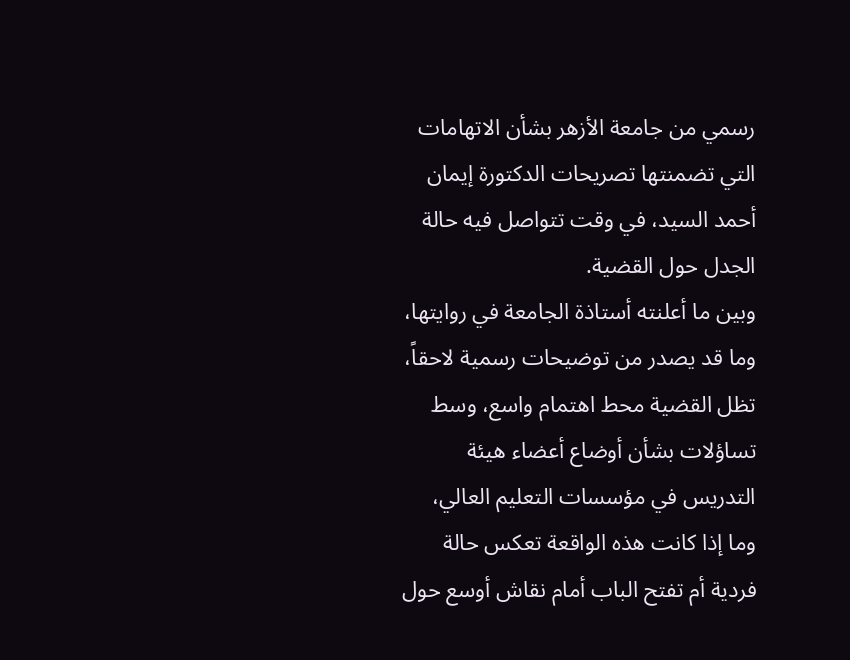رسمي من جامعة الأزهر بشأن الاتهامات التي تضمنتها تصريحات الدكتورة إيمان أحمد السيد، في وقت تتواصل فيه حالة الجدل حول القضية.
وبين ما أعلنته أستاذة الجامعة في روايتها، وما قد يصدر من توضيحات رسمية لاحقاً، تظل القضية محط اهتمام واسع، وسط تساؤلات بشأن أوضاع أعضاء هيئة التدريس في مؤسسات التعليم العالي، وما إذا كانت هذه الواقعة تعكس حالة فردية أم تفتح الباب أمام نقاش أوسع حول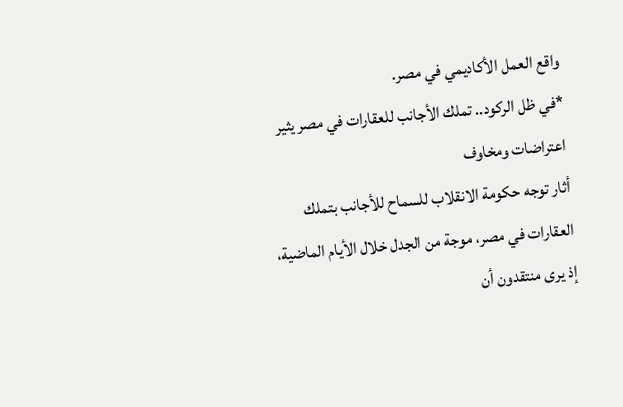واقع العمل الأكاديمي في مصر.
*في ظل الركود.. تملك الأجانب للعقارات في مصر يثير اعتراضات ومخاوف
أثار توجه حكومة الانقلاب للسماح للأجانب بتملك العقارات في مصر، موجة من الجدل خلال الأيام الماضية، إذ يرى منتقدون أن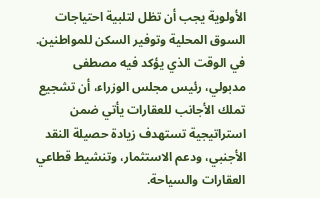الأولوية يجب أن تظل لتلبية احتياجات السوق المحلية وتوفير السكن للمواطنين.
في الوقت الذي يؤكد فيه مصطفى مدبولي، رئيس مجلس الوزراء، أن تشجيع تملك الأجانب للعقارات يأتي ضمن استراتيجية تستهدف زيادة حصيلة النقد الأجنبي، ودعم الاستثمار، وتنشيط قطاعي العقارات والسياحة.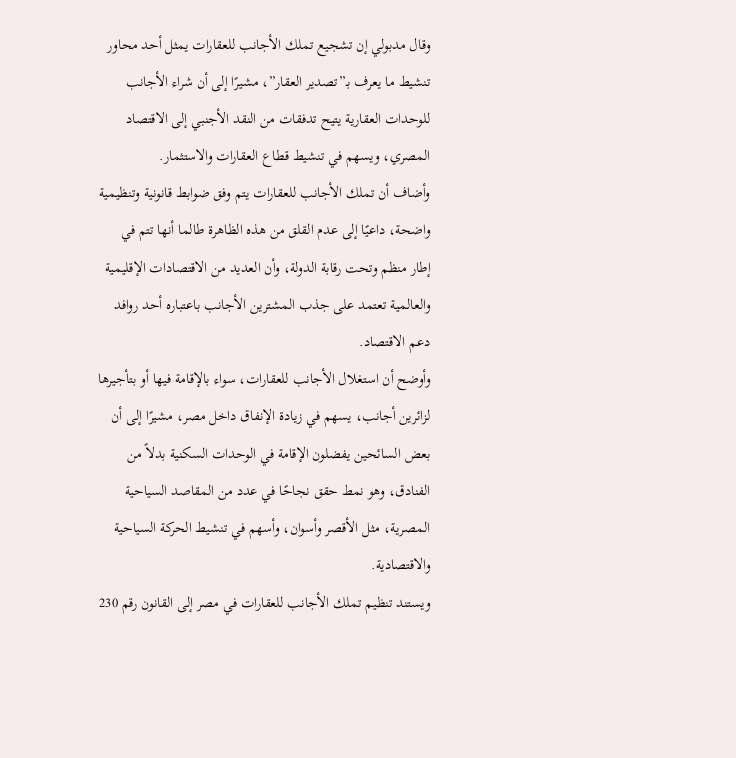وقال مدبولي إن تشجيع تملك الأجانب للعقارات يمثل أحد محاور تنشيط ما يعرف بـ”تصدير العقار”، مشيرًا إلى أن شراء الأجانب للوحدات العقارية يتيح تدفقات من النقد الأجنبي إلى الاقتصاد المصري، ويسهم في تنشيط قطاع العقارات والاستثمار.
وأضاف أن تملك الأجانب للعقارات يتم وفق ضوابط قانونية وتنظيمية واضحة، داعيًا إلى عدم القلق من هذه الظاهرة طالما أنها تتم في إطار منظم وتحت رقابة الدولة، وأن العديد من الاقتصادات الإقليمية والعالمية تعتمد على جذب المشترين الأجانب باعتباره أحد روافد دعم الاقتصاد.
وأوضح أن استغلال الأجانب للعقارات، سواء بالإقامة فيها أو بتأجيرها لزائرين أجانب، يسهم في زيادة الإنفاق داخل مصر، مشيرًا إلى أن بعض السائحين يفضلون الإقامة في الوحدات السكنية بدلاً من الفنادق، وهو نمط حقق نجاحًا في عدد من المقاصد السياحية المصرية، مثل الأقصر وأسوان، وأسهم في تنشيط الحركة السياحية والاقتصادية.
ويستند تنظيم تملك الأجانب للعقارات في مصر إلى القانون رقم 230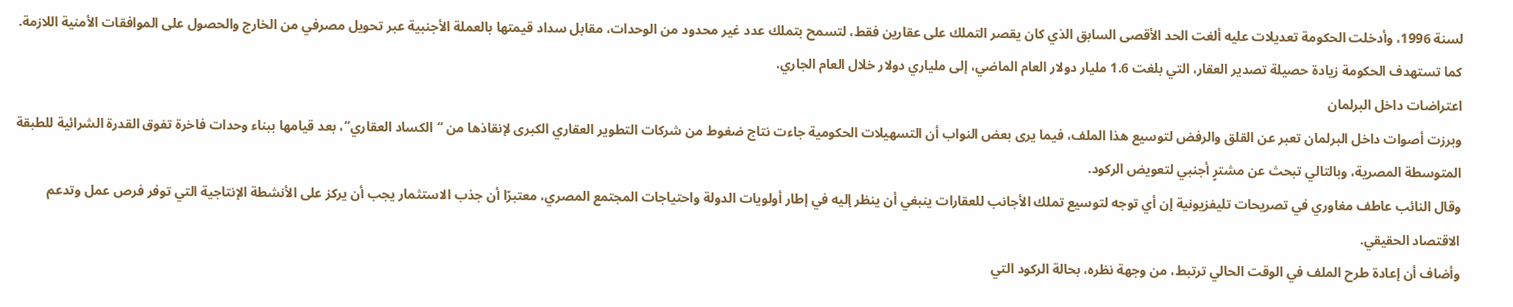لسنة 1996، وأدخلت الحكومة تعديلات عليه ألغت الحد الأقصى السابق الذي كان يقصر التملك على عقارين فقط، لتسمح بتملك عدد غير محدود من الوحدات، مقابل سداد قيمتها بالعملة الأجنبية عبر تحويل مصرفي من الخارج والحصول على الموافقات الأمنية اللازمة.
كما تستهدف الحكومة زيادة حصيلة تصدير العقار، التي بلغت 1.6 مليار دولار العام الماضي، إلى ملياري دولار خلال العام الجاري.
اعتراضات داخل البرلمان
وبرزت أصوات داخل البرلمان تعبر عن القلق والرفض لتوسيع هذا الملف، فيما يرى بعض النواب أن التسهيلات الحكومية جاءت نتاج ضغوط من شركات التطوير العقاري الكبرى لإنقاذها من “الكساد العقاري“، بعد قيامها ببناء وحدات فاخرة تفوق القدرة الشرائية للطبقة المتوسطة المصرية، وبالتالي تبحث عن مشترٍ أجنبي لتعويض الركود.
وقال النائب عاطف مغاوري في تصريحات تليفزيونية إن أي توجه لتوسيع تملك الأجانب للعقارات ينبغي أن ينظر إليه في إطار أولويات الدولة واحتياجات المجتمع المصري، معتبرًا أن جذب الاستثمار يجب أن يركز على الأنشطة الإنتاجية التي توفر فرص عمل وتدعم الاقتصاد الحقيقي.
وأضاف أن إعادة طرح الملف في الوقت الحالي ترتبط، من وجهة نظره، بحالة الركود التي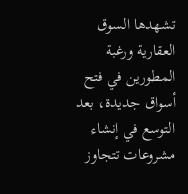تشهدها السوق العقارية ورغبة المطورين في فتح أسواق جديدة، بعد التوسع في إنشاء مشروعات تتجاوز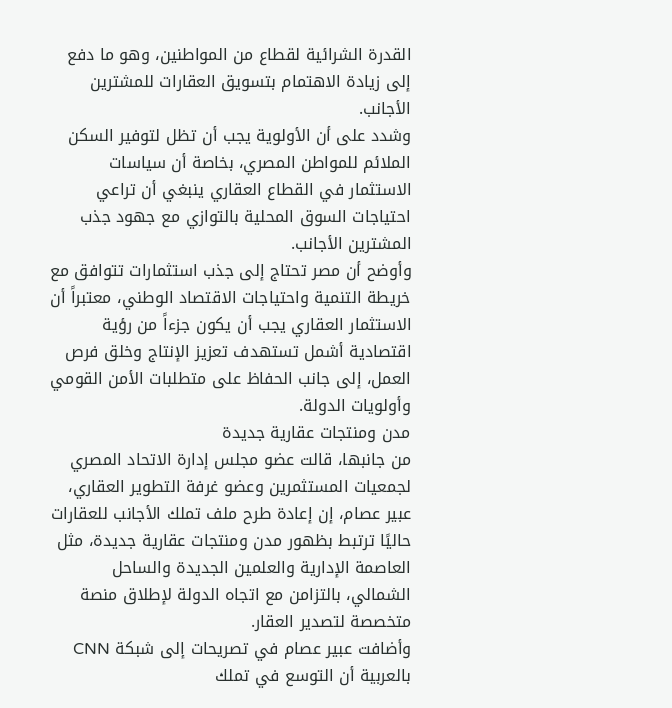القدرة الشرائية لقطاع من المواطنين، وهو ما دفع إلى زيادة الاهتمام بتسويق العقارات للمشترين الأجانب.
وشدد على أن الأولوية يجب أن تظل لتوفير السكن الملائم للمواطن المصري، بخاصة أن سياسات الاستثمار في القطاع العقاري ينبغي أن تراعي احتياجات السوق المحلية بالتوازي مع جهود جذب المشترين الأجانب.
وأوضح أن مصر تحتاج إلى جذب استثمارات تتوافق مع خريطة التنمية واحتياجات الاقتصاد الوطني، معتبراً أن الاستثمار العقاري يجب أن يكون جزءاً من رؤية اقتصادية أشمل تستهدف تعزيز الإنتاج وخلق فرص العمل، إلى جانب الحفاظ على متطلبات الأمن القومي وأولويات الدولة.
مدن ومنتجات عقارية جديدة
من جانبها، قالت عضو مجلس إدارة الاتحاد المصري لجمعيات المستثمرين وعضو غرفة التطوير العقاري، عبير عصام، إن إعادة طرح ملف تملك الأجانب للعقارات حاليًا ترتبط بظهور مدن ومنتجات عقارية جديدة، مثل العاصمة الإدارية والعلمين الجديدة والساحل الشمالي، بالتزامن مع اتجاه الدولة لإطلاق منصة متخصصة لتصدير العقار.
وأضافت عبير عصام في تصريحات إلى شبكة CNN بالعربية أن التوسع في تملك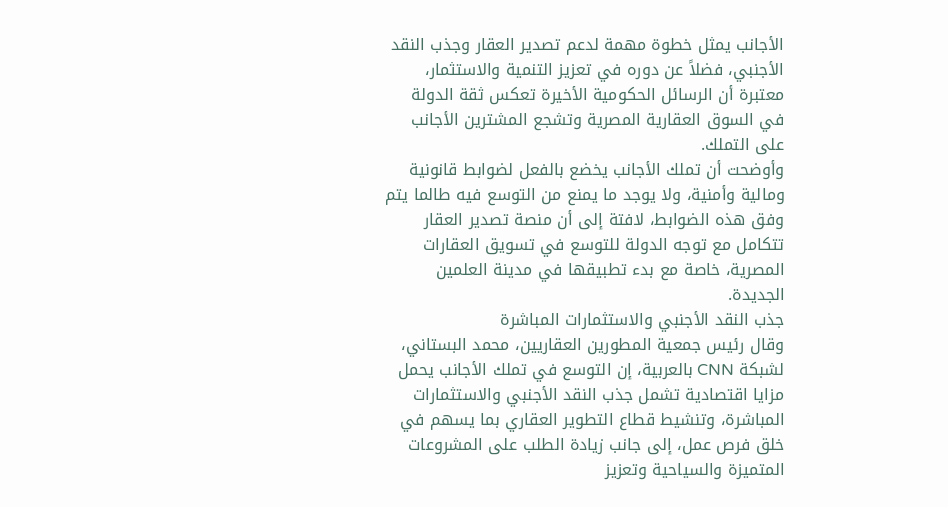الأجانب يمثل خطوة مهمة لدعم تصدير العقار وجذب النقد الأجنبي، فضلاً عن دوره في تعزيز التنمية والاستثمار، معتبرة أن الرسائل الحكومية الأخيرة تعكس ثقة الدولة في السوق العقارية المصرية وتشجع المشترين الأجانب على التملك.
وأوضحت أن تملك الأجانب يخضع بالفعل لضوابط قانونية ومالية وأمنية، ولا يوجد ما يمنع من التوسع فيه طالما يتم وفق هذه الضوابط، لافتة إلى أن منصة تصدير العقار تتكامل مع توجه الدولة للتوسع في تسويق العقارات المصرية، خاصة مع بدء تطبيقها في مدينة العلمين الجديدة.
جذب النقد الأجنبي والاستثمارات المباشرة
وقال رئيس جمعية المطورين العقاريين، محمد البستاني، لشبكة CNN بالعربية، إن التوسع في تملك الأجانب يحمل مزايا اقتصادية تشمل جذب النقد الأجنبي والاستثمارات المباشرة، وتنشيط قطاع التطوير العقاري بما يسهم في خلق فرص عمل، إلى جانب زيادة الطلب على المشروعات المتميزة والسياحية وتعزيز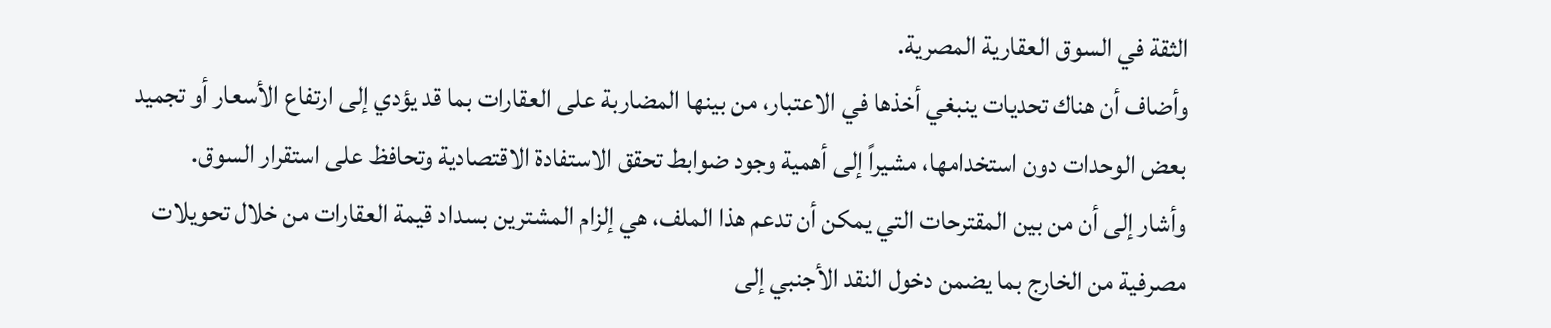الثقة في السوق العقارية المصرية.
وأضاف أن هناك تحديات ينبغي أخذها في الاعتبار، من بينها المضاربة على العقارات بما قد يؤدي إلى ارتفاع الأسعار أو تجميد بعض الوحدات دون استخدامها، مشيراً إلى أهمية وجود ضوابط تحقق الاستفادة الاقتصادية وتحافظ على استقرار السوق.
وأشار إلى أن من بين المقترحات التي يمكن أن تدعم هذا الملف، هي إلزام المشترين بسداد قيمة العقارات من خلال تحويلات مصرفية من الخارج بما يضمن دخول النقد الأجنبي إلى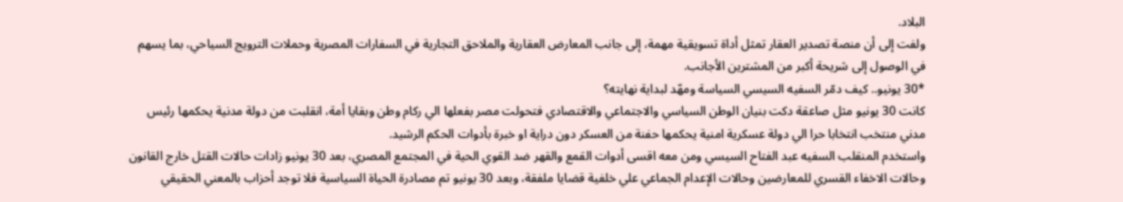البلاد.
ولفت إلى أن منصة تصدير العقار تمثل أداة تسويقية مهمة، إلى جانب المعارض العقارية والملاحق التجارية في السفارات المصرية وحملات الترويج السياحي، بما يسهم في الوصول إلى شريحة أكبر من المشترين الأجانب.
*30 يونيو.. كيف دمّر السفيه السيسي السياسة ومهّد لبداية نهايته؟
كانت 30 يونيو مثل صاعقة دكت بنيان الوطن السياسي والاجتماعي والاقتصادي فتحولت مصر بفعلها الي ركام وطن وبقايا أمة، انقلبت من دولة مدنية يحكمها رئيس مدني منتخب انتخابا حرا الي دولة عسكرية امنية يحكمها حفنة من العسكر دون دراية او خبرة بأدوات الحكم الرشيد.
واستخدم المنقلب السفيه عبد الفتاح السيسي ومن معه اقسى أدوات القمع والقهر ضد القوي الحية في المجتمع المصري، بعد 30 يونيو زادات حالات القتل خارج القانون وحالات الاخفاء القسري للمعارضين وحالات الإعدام الجماعي علي خلفية قضايا ملفقة، وبعد 30 يونيو تم مصادرة الحياة السياسية فلا توجد أحزاب بالمعني الحقيقي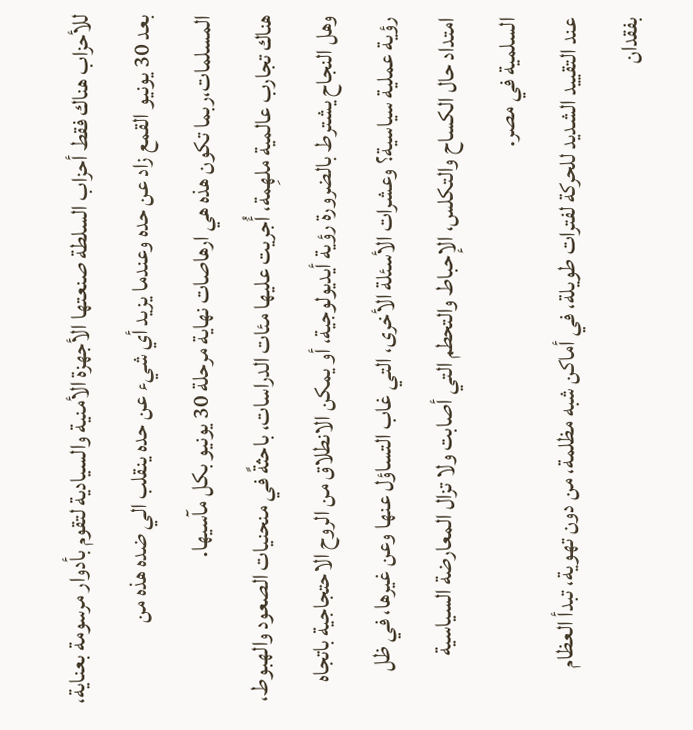للأحزاب هناك فقط أحزاب السلطة صنعتها الأجهزة الأمنية والسيادية لتقوم بأدوار مرسومة بعناية، بعد 30 يونيو القمع زاد عن حده وعندما يزيد أي شيء عن حده ينقلب الي ضده هذه من المسلمات،ربما تكون هذه هي ارهاصات نهاية مرحلة 30 يونيو بكل مآسيها.
هناك تجارب عالمية ملهِمة، أُجريت عليها مئات الدراسات، باحثةً في منحنيات الصعود والهبوط، وهل النجاح يشترط بالضرورة رؤية أيديولوجية، أو يمكن الانطلاق من الروح الاحتجاجية باتجاه رؤية عملية سياسية؟ وعشرات الأسئلة الأخرى، التي غاب التساؤل عنها وعن غيرها، في ظل امتداد حال الكساح والتكلس، الإحباط والتحطم التي أصابت ولا تزال المعارضة السياسية السلمية في مصر.
عند التقييد الشديد للحركة لفترات طويلة، في أماكن شبه مظلمة، من دون تهوية، تبدأ العظام بفقدان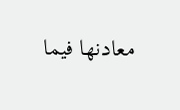معادنها فيما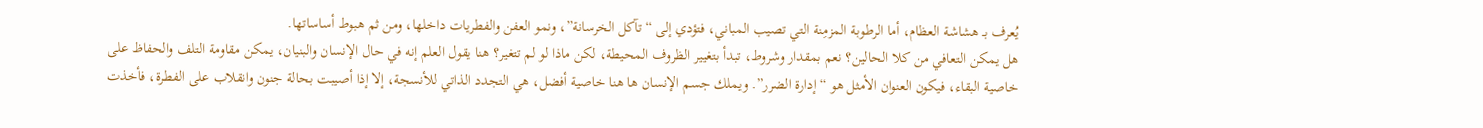يُعرف بـ هشاشة العظام، أما الرطوبة المزمِنة التي تصيب المباني، فتؤدي إلى “تآكل الخرسانة”، ونمو العفن والفطريات داخلها، ومن ثم هبوط أساساتها.
هل يمكن التعافي من كلا الحالين؟ نعم بمقدار وشروط، تبدأ بتغيير الظروف المحيطة، لكن ماذا لو لم تتغير؟ هنا يقول العلم إنه في حال الإنسان والبنيان، يمكن مقاومة التلف والحفاظ على خاصية البقاء، فيكون العنوان الأمثل هو “إدارة الضرر”. ويملك جسم الإنسان ها هنا خاصية أفضل، هي التجدد الذاتي للأنسجة، إلا إذا أصيبت بحالة جنون وانقلاب على الفطرة، فأخذت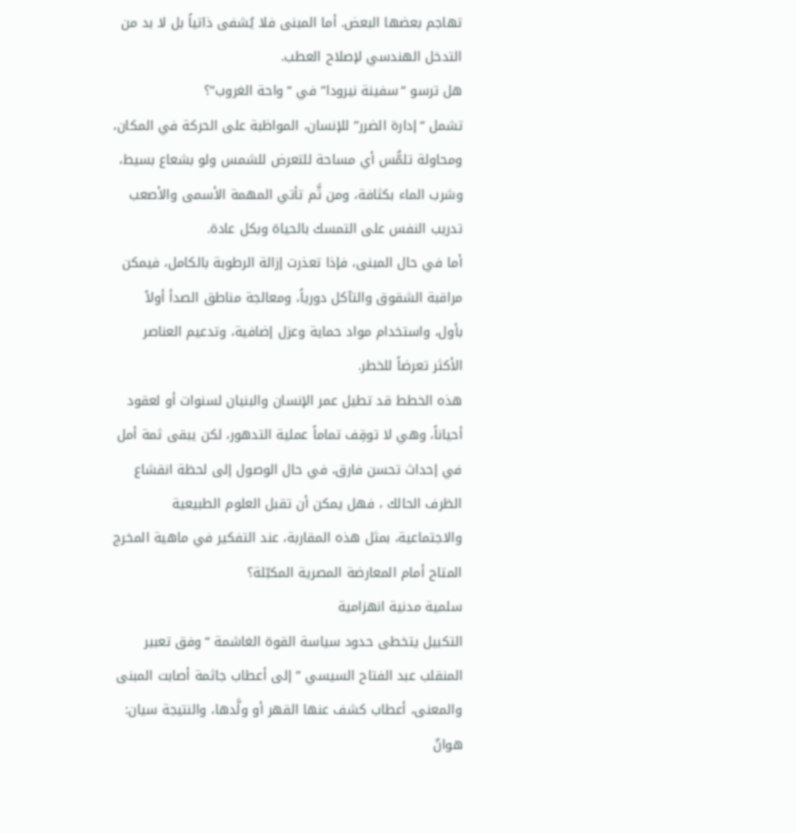تهاجم بعضها البعض. أما المبنى فلا يُشفى ذاتياً بل لا بد من التدخل الهندسي لإصلاح العطب.
هل ترسو “سفينة نيرودا” في “واحة الغروب”؟
تشمل “إدارة الضرر” للإنسان، المواظبة على الحركة في المكان، ومحاولة تلمُّس أي مساحة للتعرض للشمس ولو بشعاع بسيط، وشرب الماء بكثافة، ومن ثَّم تأتي المهمة الأسمى والأصعب تدريب النفس على التمسك بالحياة وبكل عادة.
أما في حال المبنى، فإذا تعذرت إزالة الرطوبة بالكامل، فيمكن مراقبة الشقوق والتآكل دورياً، ومعالجة مناطق الصدأ أولاً بأول، واستخدام مواد حماية وعزل إضافية، وتدعيم العناصر الأكثر تعرضاً للخطر.
هذه الخطط قد تطيل عمر الإنسان والبنيان لسنوات أو لعقود أحياناً، وهي لا توقِف تماماً عملية التدهور، لكن يبقى ثمة أمل في إحداث تحسن فارق، في حال الوصول إلى لحظة انقشاع الظرف الحالك ، فهل يمكن أن تقبل العلوم الطبيعية والاجتماعية، بمثل هذه المقاربة، عند التفكير في ماهية المخرج المتاح أمام المعارضة المصرية المكبّلة؟
سلمية مدنية انهزامية
التكبيل يتخطى حدود سياسة القوة الغاشمة “وفق تعبير المنقلب عبد الفتاح السيسي ” إلى أعطاب جاثمة أصابت المبنى والمعنى، أعطاب كشف عنها القهر أو ولَّدها، والنتيجة سيان: هوانٌ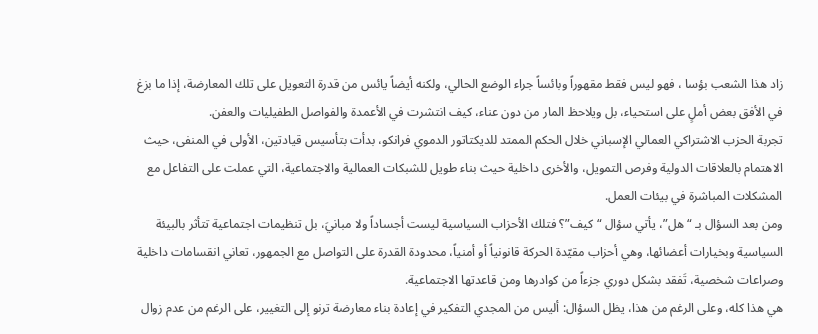زاد هذا الشعب بؤسا ، فهو ليس فقط مقهوراً وبائساً جراء الوضع الحالي، ولكنه أيضاً يائس من قدرة التعويل على تلك المعارضة، إذا ما بزغ في الأفق بعض أملٍ على استحياء، بل ويلاحظ المار من دون عناء، كيف انتشرت في الأعمدة والفواصل الطفيليات والعفن.
تجربة الحزب الاشتراكي العمالي الإسباني خلال الحكم الممتد للديكتاتور الدموي فرانكو، بدأت بتأسيس قيادتين، الأولى في المنفى، حيث الاهتمام بالعلاقات الدولية وفرص التمويل، والأخرى داخلية حيث بناء طويل للشبكات العمالية والاجتماعية، التي عملت على التفاعل مع المشكلات المباشرة في بيئات العمل.
ومن بعد السؤال بـ “هل”، يأتي سؤال “كيف”؟ فتلك الأحزاب السياسية ليست أجساداً ولا مبانيَ، بل تنظيمات اجتماعية تتأثر بالبيئة السياسية وبخيارات أعضائها، وهي أحزاب مقيّدة الحركة قانونياً أو أمنياً، محدودة القدرة على التواصل مع الجمهور، تعاني انقسامات داخلية وصراعات شخصية، تَفقد بشكل دوري جزءاً من كوادرها ومن قاعدتها الاجتماعية.
هي هذا كله، وعلى الرغم من هذا، يظل السؤال: أليس من المجدي التفكير في إعادة بناء معارضة ترنو إلى التغيير، على الرغم من عدم زوال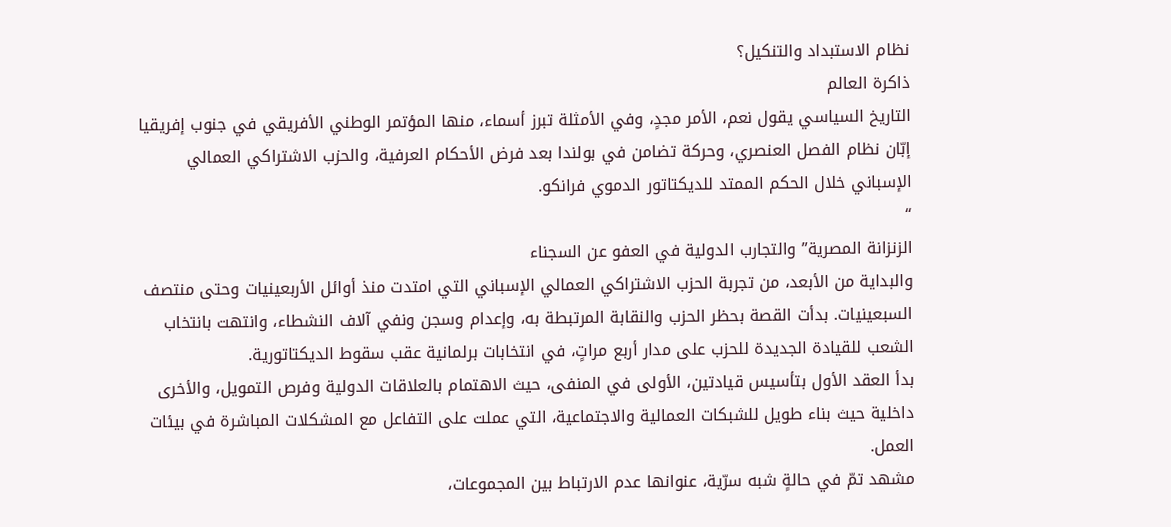نظام الاستبداد والتنكيل؟
ذاكرة العالم
التاريخ السياسي يقول نعم، الأمر مجدٍ، وفي الأمثلة تبرز أسماء، منها المؤتمر الوطني الأفريقي في جنوب إفريقيا إبّان نظام الفصل العنصري، وحركة تضامن في بولندا بعد فرض الأحكام العرفية، والحزب الاشتراكي العمالي الإسباني خلال الحكم الممتد للديكتاتور الدموي فرانكو.
“
الزنزانة المصرية” والتجارب الدولية في العفو عن السجناء
والبداية من الأبعد، من تجربة الحزب الاشتراكي العمالي الإسباني التي امتدت منذ أوائل الأربعينيات وحتى منتصف السبعينيات. بدأت القصة بحظر الحزب والنقابة المرتبطة به، وإعدام وسجن ونفي آلاف النشطاء، وانتهت بانتخاب الشعب للقيادة الجديدة للحزب على مدار أربع مراتٍ، في انتخابات برلمانية عقب سقوط الديكتاتورية.
بدأ العقد الأول بتأسيس قيادتين، الأولى في المنفى، حيث الاهتمام بالعلاقات الدولية وفرص التمويل، والأخرى داخلية حيث بناء طويل للشبكات العمالية والاجتماعية، التي عملت على التفاعل مع المشكلات المباشرة في بيئات العمل.
مشهد تمّ في حالةٍ شبه سرّية، عنوانها عدم الارتباط بين المجموعات،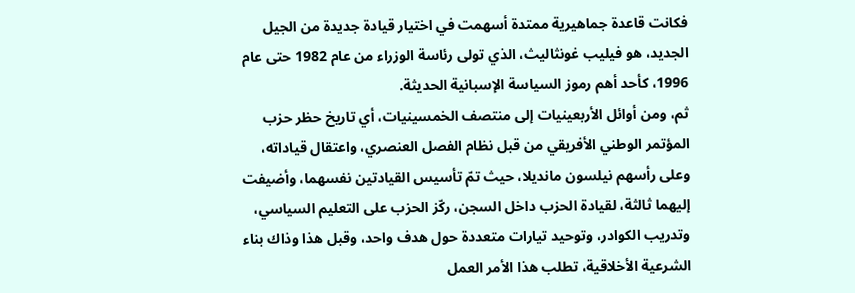فكانت قاعدة جماهيرية ممتدة أسهمت في اختيار قيادة جديدة من الجيل الجديد، هو فيليب غونثاليث، الذي تولى رئاسة الوزراء من عام 1982 حتى عام 1996، كأحد أهم رموز السياسة الإسبانية الحديثة.
ثم، ومن أوائل الأربعينيات إلى منتصف الخمسينيات، أي تاريخ حظر حزب المؤتمر الوطني الأفريقي من قبل نظام الفصل العنصري، واعتقال قياداته، وعلى رأسهم نيلسون مانديلا، حيث تمّ تأسيس القيادتين نفسهما، وأضيفت إليهما ثالثة، لقيادة الحزب داخل السجن، ركّز الحزب على التعليم السياسي، وتدريب الكوادر، وتوحيد تيارات متعددة حول هدف واحد، وقبل هذا وذاك بناء الشرعية الأخلاقية، تطلب هذا الأمر العمل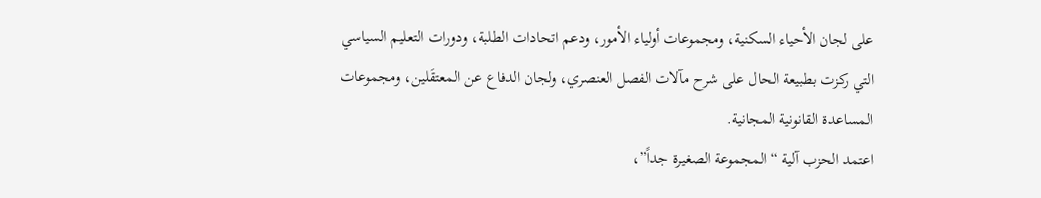على لجان الأحياء السكنية، ومجموعات أولياء الأمور، ودعم اتحادات الطلبة، ودورات التعليم السياسي التي ركزت بطبيعة الحال على شرح مآلات الفصل العنصري، ولجان الدفاع عن المعتقَلين، ومجموعات المساعدة القانونية المجانية.
اعتمد الحزب آلية “المجموعة الصغيرة جداً”،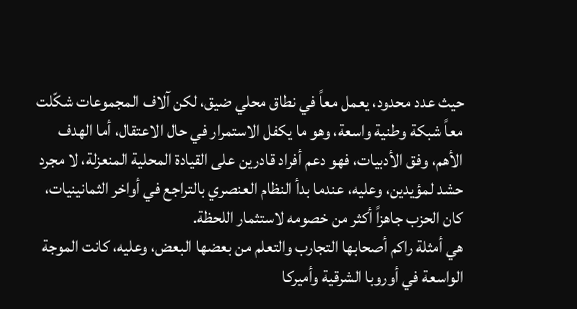حيث عدد محدود، يعمل معاً في نطاق محلي ضيق، لكن آلاف المجموعات شكّلت معاً شبكة وطنية واسعة، وهو ما يكفل الاستمرار في حال الاعتقال، أما الهدف الأهم، وفق الأدبيات، فهو دعم أفراد قادرين على القيادة المحلية المنعزلة، لا مجرد حشد لمؤيدين، وعليه، عندما بدأ النظام العنصري بالتراجع في أواخر الثمانينيات، كان الحزب جاهزاً أكثر من خصومه لاستثمار اللحظة.
هي أمثلة راكم أصحابها التجارب والتعلم من بعضها البعض، وعليه، كانت الموجة الواسعة في أوروبا الشرقية وأميركا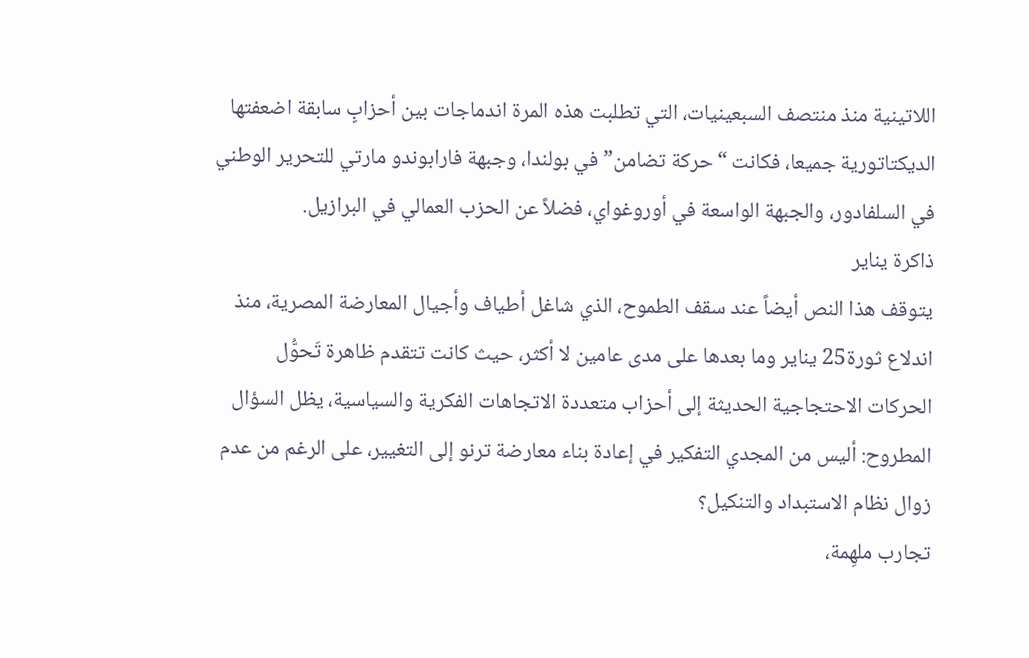اللاتينية منذ منتصف السبعينيات، التي تطلبت هذه المرة اندماجات بين أحزابٍ سابقة اضعفتها الديكتاتورية جميعا، فكانت “حركة تضامن” في بولندا، وجبهة فارابوندو مارتي للتحرير الوطني في السلفادور، والجبهة الواسعة في أوروغواي، فضلاً عن الحزب العمالي في البرازيل.
ذاكرة يناير
يتوقف هذا النص أيضاً عند سقف الطموح، الذي شاغل أطياف وأجيال المعارضة المصرية، منذ اندلاع ثورة25 يناير وما بعدها على مدى عامين لا أكثر، حيث كانت تتقدم ظاهرة تَحوُّل الحركات الاحتجاجية الحديثة إلى أحزاب متعددة الاتجاهات الفكرية والسياسية، يظل السؤال المطروح: أليس من المجدي التفكير في إعادة بناء معارضة ترنو إلى التغيير، على الرغم من عدم زوال نظام الاستبداد والتنكيل؟
تجارب ملهِمة،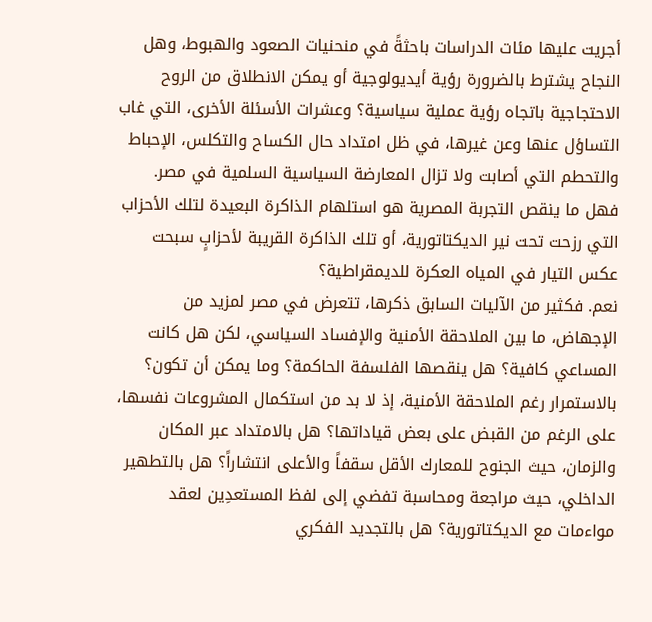أجريت عليها مئات الدراسات باحثةً في منحنيات الصعود والهبوط، وهل النجاح يشترط بالضرورة رؤية أيديولوجية أو يمكن الانطلاق من الروح الاحتجاجية باتجاه رؤية عملية سياسية؟ وعشرات الأسئلة الأخرى، التي غاب التساؤل عنها وعن غيرها، في ظل امتداد حال الكساح والتكلس، الإحباط والتحطم التي أصابت ولا تزال المعارضة السياسية السلمية في مصر.
فهل ما ينقص التجربة المصرية هو استلهام الذاكرة البعيدة لتلك الأحزاب التي رزحت تحت نير الديكتاتورية، أو تلك الذاكرة القريبة لأحزابٍ سبحت عكس التيار في المياه العكرة للديمقراطية؟
نعم. فكثير من الآليات السابق ذكرها، تتعرض في مصر لمزيد من الإجهاض، ما بين الملاحقة الأمنية والإفساد السياسي، لكن هل كانت المساعي كافية؟ هل ينقصها الفلسفة الحاكمة؟ وما يمكن أن تكون؟ بالاستمرار رغم الملاحقة الأمنية، إذ لا بد من استكمال المشروعات نفسها، على الرغم من القبض على بعض قياداتها؟ هل بالامتداد عبر المكان والزمان، حيث الجنوح للمعارك الأقل سقفاً والأعلى انتشاراً؟ هل بالتطهير الداخلي، حيث مراجعة ومحاسبة تفضي إلى لفظ المستعدِين لعقد مواءمات مع الديكتاتورية؟ هل بالتجديد الفكري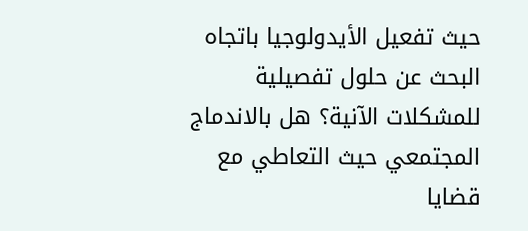حيث تفعيل الأيدولوجيا باتجاه البحث عن حلول تفصيلية للمشكلات الآنية؟ هل بالاندماج المجتمعي حيث التعاطي مع قضايا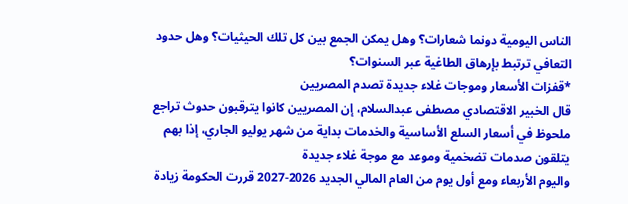الناس اليومية دونما شعارات؟ وهل يمكن الجمع بين كل تلك الحيثيات؟ وهل حدود التعافي ترتبط بإرهاق الطاغية عبر السنوات؟
*قفزات الأسعار وموجات غلاء جديدة تصدم المصريين
قال الخبير الاقتصادي مصطفى عبدالسلام، إن المصريين كانوا يترقبون حدوث تراجع ملحوظ في أسعار السلع الأساسية والخدمات بداية من شهر يوليو الجاري، إذا بهم يتلقون صدمات تضخمية وموعد مع موجة غلاء جديدة
واليوم الأربعاء ومع أول يوم من العام المالي الجديد 2026-2027 قررت الحكومة زيادة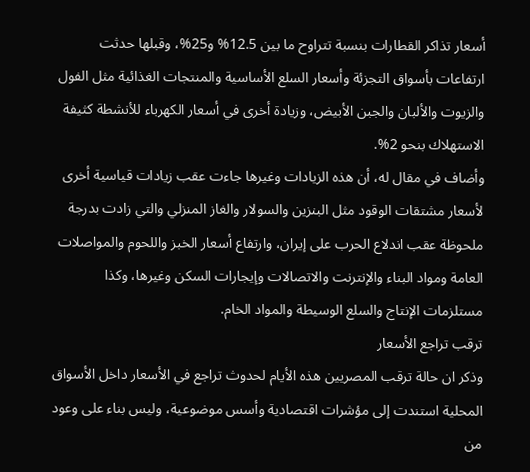أسعار تذاكر القطارات بنسبة تتراوح ما بين 12.5% و25%، وقبلها حدثت ارتفاعات بأسواق التجزئة وأسعار السلع الأساسية والمنتجات الغذائية مثل الفول والزيوت والألبان والجبن الأبيض، وزيادة أخرى في أسعار الكهرباء للأنشطة كثيفة الاستهلاك بنحو 2%.
وأضاف في مقال له، أن هذه الزيادات وغيرها جاءت عقب زيادات قياسية أخرى لأسعار مشتقات الوقود مثل البنزين والسولار والغاز المنزلي والتي زادت بدرجة ملحوظة عقب اندلاع الحرب على إيران، وارتفاع أسعار الخبز واللحوم والمواصلات العامة ومواد البناء والإنترنت والاتصالات وإيجارات السكن وغيرها، وكذا مستلزمات الإنتاج والسلع الوسيطة والمواد الخام.
ترقب تراجع الأسعار
وذكر ان حالة ترقب المصريين هذه الأيام لحدوث تراجع في الأسعار داخل الأسواق المحلية استندت إلى مؤشرات اقتصادية وأسس موضوعية، وليس بناء على وعود من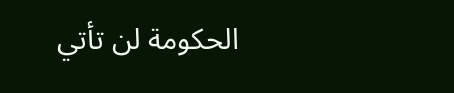الحكومة لن تأتي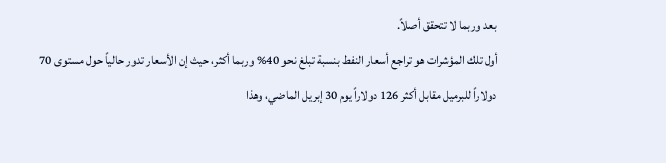بعد وربما لا تتحقق أصلاً.
أول تلك المؤشرات هو تراجع أسعار النفط بنسبة تبلغ نحو 40% وربما أكثر، حيث إن الأسعار تدور حالياً حول مستوى 70 دولاراً للبرميل مقابل أكثر 126 دولاراً يوم 30 إبريل الماضي، وهذا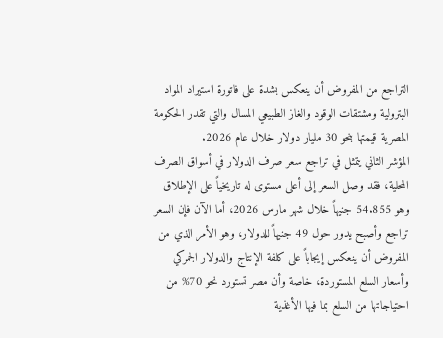التراجع من المفروض أن ينعكس بشدة على فاتورة استيراد المواد البترولية ومشتقات الوقود والغاز الطبيعي المسال والتي تقدر الحكومة المصرية قيمتها بنحو 30 مليار دولار خلال عام 2026.
المؤشر الثاني يتمثل في تراجع سعر صرف الدولار في أسواق الصرف المحلية، فقد وصل السعر إلى أعلى مستوى له تاريخياً على الإطلاق وهو 54.855 جنيهاً خلال شهر مارس 2026، أما الآن فإن السعر تراجع وأصبح يدور حول 49 جنيهاً للدولار، وهو الأمر الذي من المفروض أن ينعكس إيجاباً على كلفة الإنتاج والدولار الجمركي وأسعار السلع المستوردة، خاصة وأن مصر تستورد نحو 70% من احتياجاتها من السلع بما فيها الأغذية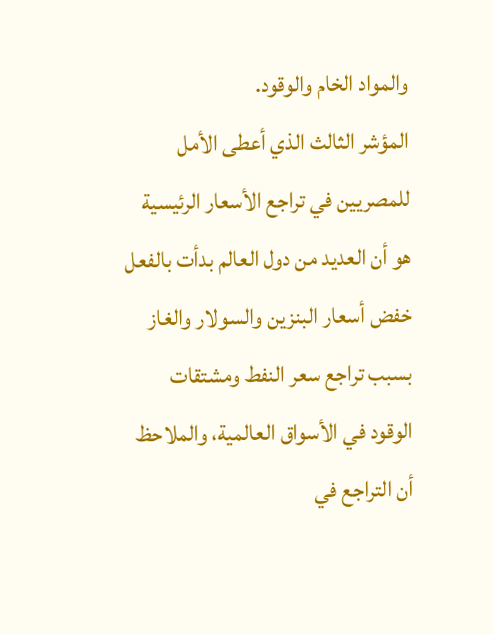والمواد الخام والوقود.
المؤشر الثالث الذي أعطى الأمل للمصريين في تراجع الأسعار الرئيسية هو أن العديد من دول العالم بدأت بالفعل خفض أسعار البنزين والسولار والغاز بسبب تراجع سعر النفط ومشتقات الوقود في الأسواق العالمية، والملاحظ أن التراجع في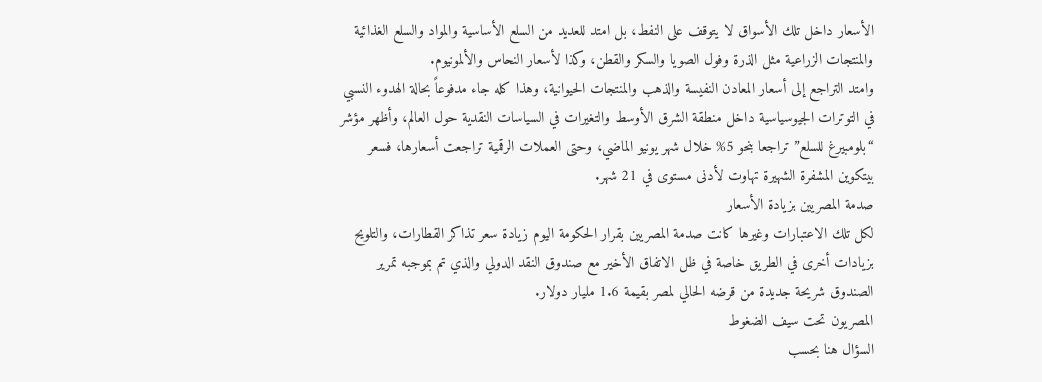الأسعار داخل تلك الأسواق لا يتوقف على النفط، بل امتد للعديد من السلع الأساسية والمواد والسلع الغذائية والمنتجات الزراعية مثل الذرة وفول الصويا والسكر والقطن، وكذا لأسعار النحاس والألمونيوم.
وامتد التراجع إلى أسعار المعادن النفيسة والذهب والمنتجات الحيوانية، وهذا كله جاء مدفوعاً بحالة الهدوء النسبي في التوترات الجيوسياسية داخل منطقة الشرق الأوسط والتغيرات في السياسات النقدية حول العالم، وأظهر مؤشر “بلومبيرغ للسلع” تراجعا بنحو 5% خلال شهر يونيو الماضي، وحتى العملات الرقمية تراجعت أسعارها، فسعر بيتكوين المشفرة الشهيرة تهاوت لأدنى مستوى في 21 شهر.
صدمة المصريين بزيادة الأسعار
لكل تلك الاعتبارات وغيرها كانت صدمة المصريين بقرار الحكومة اليوم زيادة سعر تذاكر القطارات، والتلويح بزيادات أخرى في الطريق خاصة في ظل الاتفاق الأخير مع صندوق النقد الدولي والذي تم بموجبه تمرير الصندوق شريحة جديدة من قرضه الحالي لمصر بقيمة 1.6 مليار دولار.
المصريون تحت سيف الضغوط
السؤال هنا بحسب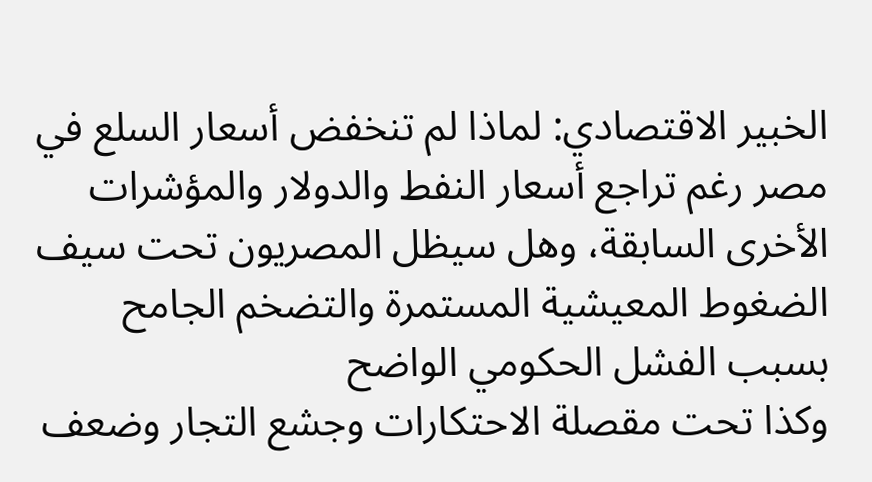الخبير الاقتصادي: لماذا لم تنخفض أسعار السلع في مصر رغم تراجع أسعار النفط والدولار والمؤشرات الأخرى السابقة، وهل سيظل المصريون تحت سيف الضغوط المعيشية المستمرة والتضخم الجامح بسبب الفشل الحكومي الواضح
وكذا تحت مقصلة الاحتكارات وجشع التجار وضعف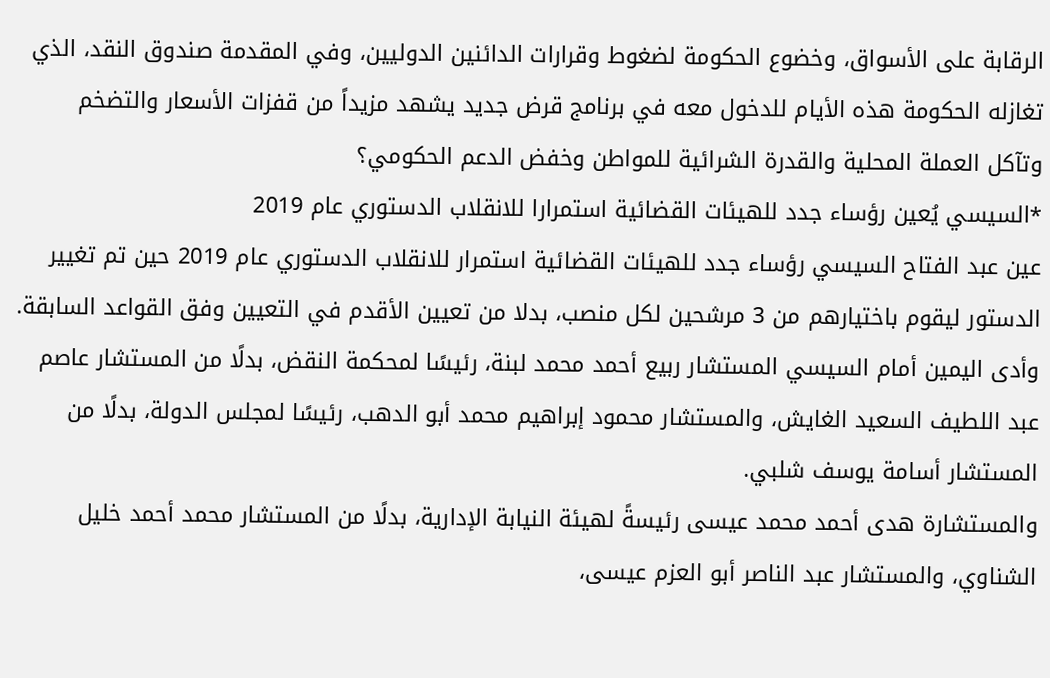الرقابة على الأسواق، وخضوع الحكومة لضغوط وقرارات الدائنين الدوليين، وفي المقدمة صندوق النقد، الذي تغازله الحكومة هذه الأيام للدخول معه في برنامج قرض جديد يشهد مزيداً من قفزات الأسعار والتضخم وتآكل العملة المحلية والقدرة الشرائية للمواطن وخفض الدعم الحكومي؟
*السيسي يُعين رؤساء جدد للهيئات القضائية استمرارا للانقلاب الدستوري عام 2019
عين عبد الفتاح السيسي رؤساء جدد للهيئات القضائية استمرار للانقلاب الدستوري عام 2019 حين تم تغيير الدستور ليقوم باختيارهم من 3 مرشحين لكل منصب، بدلا من تعيين الأقدم في التعيين وفق القواعد السابقة.
وأدى اليمين أمام السيسي المستشار ربيع أحمد محمد لبنة، رئيسًا لمحكمة النقض، بدلًا من المستشار عاصم عبد اللطيف السعيد الغايش، والمستشار محمود إبراهيم محمد أبو الدهب، رئيسًا لمجلس الدولة، بدلًا من المستشار أسامة يوسف شلبي.
والمستشارة هدى أحمد محمد عيسى رئيسةً لهيئة النيابة الإدارية، بدلًا من المستشار محمد أحمد خليل الشناوي، والمستشار عبد الناصر أبو العزم عيسى،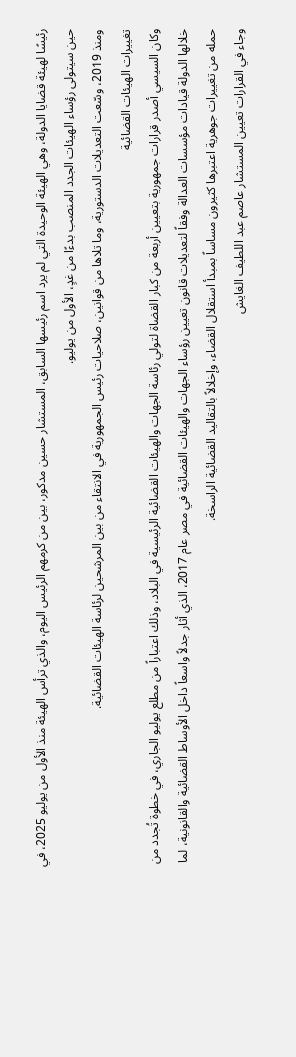رئيسًا لهيئة قضايا الدولة، وهي الهيئة الوحيدة التي لم يرد اسم رئيسها السابق، المستشار حسين مدكور، بين من كرمهم الرئيس اليوم، والذي ترأس الهيئة منذ الأول من يوليو 2025، في حين سيتولى رؤساء الهيئات الجدد المنصب بدءًا من غدٍ، الأول من يوليو.
ومنذ 2019، وسّعت التعديلات الدستورية، وما تلاها من قوانين، صلاحيات رئيس الجمهورية في الانتقاء من بين المرشحين لرئاسة الهيئات القضائية.
تغييرات الهيئات القضائية
وكان السيسي أصدر قرارات جمهورية بتعيين أربعة من كبار القضاة لتولي رئاسة الجهات والهيئات القضائية الرئيسية في البلاد، وذلك اعتباراً من مطلع يوليو الجاري، في خطوة تُجدد من خلالها الدولة قيادات مؤسسات العدالة وفقاً لتعديلات قانون تعيين رؤساء الجهات والهيئات القضائية في مصر عام 2017، الذي أثار جدلاً واسعاً داخل الأوساط القضائية والقانونية، لما حمله من تغييرات جوهرية اعتبرها كثيرون مساساً بمبدأ استقلال القضاء، وإخلالاً بالتقاليد القضائية الراسخة.
وجاء في القرارات تعيين المستشار عاصم عبد اللطيف الغايش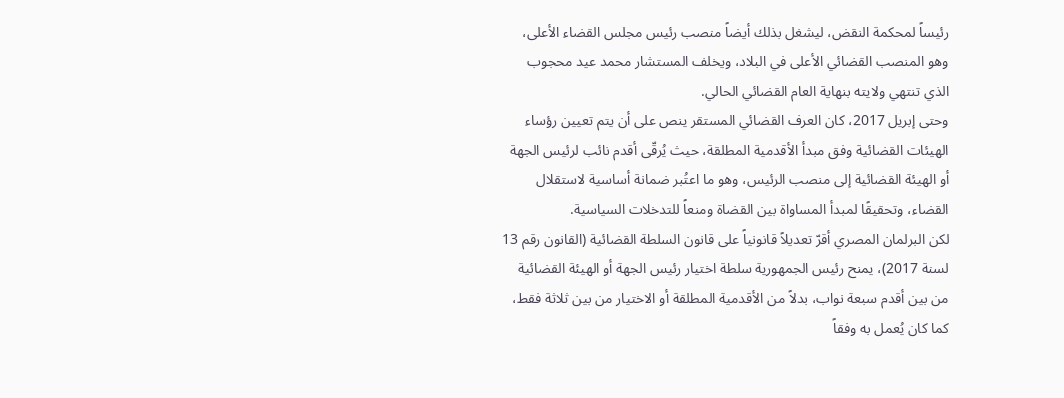رئيساً لمحكمة النقض، ليشغل بذلك أيضاً منصب رئيس مجلس القضاء الأعلى، وهو المنصب القضائي الأعلى في البلاد، ويخلف المستشار محمد عيد محجوب الذي تنتهي ولايته بنهاية العام القضائي الحالي.
وحتى إبريل 2017، كان العرف القضائي المستقر ينص على أن يتم تعيين رؤساء الهيئات القضائية وفق مبدأ الأقدمية المطلقة، حيث يُرقّى أقدم نائب لرئيس الجهة أو الهيئة القضائية إلى منصب الرئيس، وهو ما اعتُبر ضمانة أساسية لاستقلال القضاء، وتحقيقًا لمبدأ المساواة بين القضاة ومنعاً للتدخلات السياسية.
لكن البرلمان المصري أقرّ تعديلاً قانونياً على قانون السلطة القضائية (القانون رقم 13 لسنة 2017)، يمنح رئيس الجمهورية سلطة اختيار رئيس الجهة أو الهيئة القضائية من بين أقدم سبعة نواب، بدلاً من الأقدمية المطلقة أو الاختيار من بين ثلاثة فقط، كما كان يُعمل به وفقاً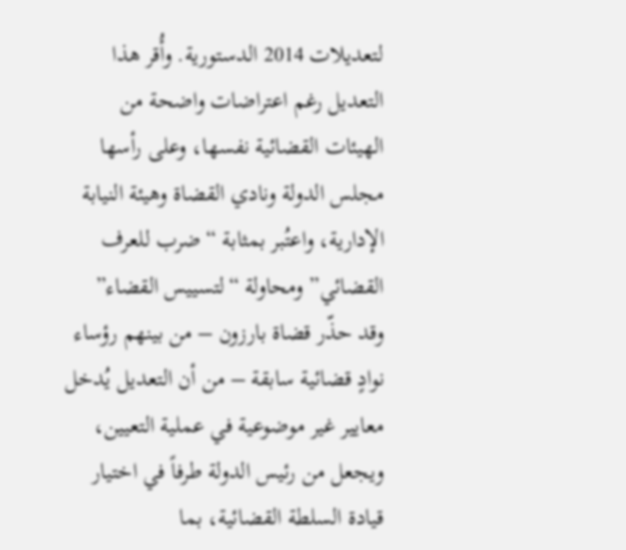لتعديلات 2014 الدستورية. وأُقر هذا التعديل رغم اعتراضات واضحة من الهيئات القضائية نفسها، وعلى رأسها مجلس الدولة ونادي القضاة وهيئة النيابة الإدارية، واعتُبر بمثابة “ضرب للعرف القضائي” ومحاولة “لتسييس القضاء”
وقد حذّر قضاة بارزون – من بينهم رؤساء نوادٍ قضائية سابقة – من أن التعديل يُدخل معايير غير موضوعية في عملية التعيين، ويجعل من رئيس الدولة طرفاً في اختيار قيادة السلطة القضائية، بما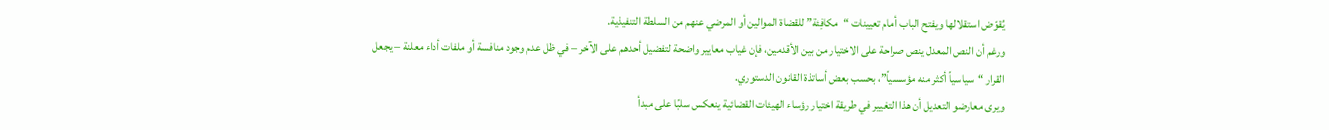يُقوّض استقلالها ويفتح الباب أمام تعيينات “مكافِئة” للقضاة الموالين أو المرضي عنهم من السلطة التنفيذية.
ورغم أن النص المعدل ينص صراحة على الاختيار من بين الأقدمين، فإن غياب معايير واضحة لتفضيل أحدهم على الآخر – في ظل عدم وجود منافسة أو ملفات أداء معلنة – يجعل القرار “سياسياً أكثر منه مؤسسياً”، بحسب بعض أساتذة القانون الدستوري.
ويرى معارضو التعديل أن هذا التغيير في طريقة اختيار رؤساء الهيئات القضائية ينعكس سلبًا على مبدأ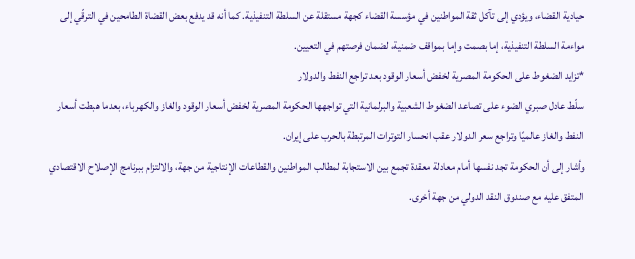حيادية القضاء، ويؤدي إلى تآكل ثقة المواطنين في مؤسسة القضاء كجهة مستقلة عن السلطة التنفيذية. كما أنه قد يدفع بعض القضاة الطامحين في الترقّي إلى مواءمة السلطة التنفيذية، إما بصمت وإما بمواقف ضمنية، لضمان فرصتهم في التعيين.
*تزايد الضغوط على الحكومة المصرية لخفض أسعار الوقود بعد تراجع النفط والدولار
سلّط عادل صبري الضوء على تصاعد الضغوط الشعبية والبرلمانية التي تواجهها الحكومة المصرية لخفض أسعار الوقود والغاز والكهرباء، بعدما هبطت أسعار النفط والغاز عالميًا وتراجع سعر الدولار عقب انحسار التوترات المرتبطة بالحرب على إيران.
وأشار إلى أن الحكومة تجد نفسها أمام معادلة معقدة تجمع بين الاستجابة لمطالب المواطنين والقطاعات الإنتاجية من جهة، والالتزام ببرنامج الإصلاح الاقتصادي المتفق عليه مع صندوق النقد الدولي من جهة أخرى.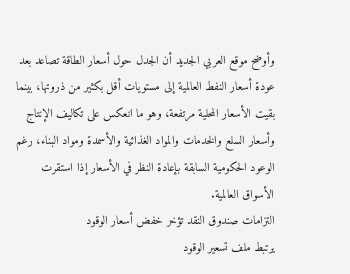وأوضح موقع العربي الجديد أن الجدل حول أسعار الطاقة تصاعد بعد عودة أسعار النفط العالمية إلى مستويات أقل بكثير من ذروتها، بينما بقيت الأسعار المحلية مرتفعة، وهو ما انعكس على تكاليف الإنتاج وأسعار السلع والخدمات والمواد الغذائية والأسمدة ومواد البناء، رغم الوعود الحكومية السابقة بإعادة النظر في الأسعار إذا استقرت الأسواق العالمية.
التزامات صندوق النقد تؤخر خفض أسعار الوقود
يرتبط ملف تسعير الوقود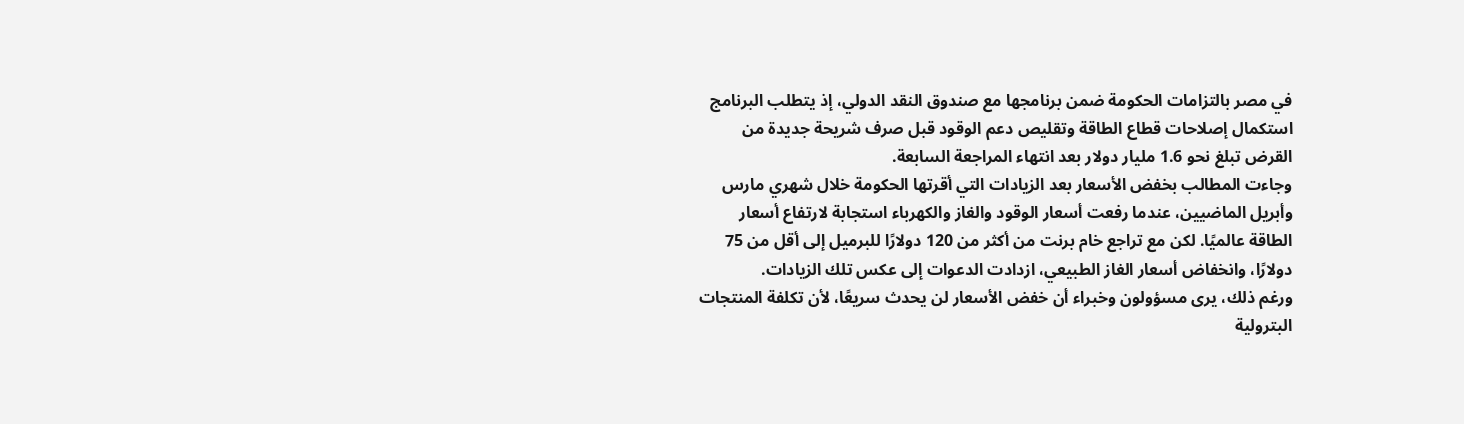في مصر بالتزامات الحكومة ضمن برنامجها مع صندوق النقد الدولي، إذ يتطلب البرنامج استكمال إصلاحات قطاع الطاقة وتقليص دعم الوقود قبل صرف شريحة جديدة من القرض تبلغ نحو 1.6 مليار دولار بعد انتهاء المراجعة السابعة.
وجاءت المطالب بخفض الأسعار بعد الزيادات التي أقرتها الحكومة خلال شهري مارس وأبريل الماضيين، عندما رفعت أسعار الوقود والغاز والكهرباء استجابة لارتفاع أسعار الطاقة عالميًا. لكن مع تراجع خام برنت من أكثر من 120 دولارًا للبرميل إلى أقل من 75 دولارًا، وانخفاض أسعار الغاز الطبيعي، ازدادت الدعوات إلى عكس تلك الزيادات.
ورغم ذلك، يرى مسؤولون وخبراء أن خفض الأسعار لن يحدث سريعًا، لأن تكلفة المنتجات البترولية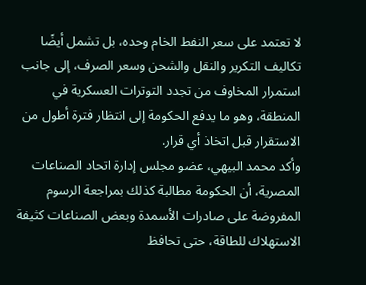لا تعتمد على سعر النفط الخام وحده، بل تشمل أيضًا تكاليف التكرير والنقل والشحن وسعر الصرف، إلى جانب استمرار المخاوف من تجدد التوترات العسكرية في المنطقة، وهو ما يدفع الحكومة إلى انتظار فترة أطول من الاستقرار قبل اتخاذ أي قرار.
وأكد محمد البيهي، عضو مجلس إدارة اتحاد الصناعات المصرية، أن الحكومة مطالبة كذلك بمراجعة الرسوم المفروضة على صادرات الأسمدة وبعض الصناعات كثيفة الاستهلاك للطاقة، حتى تحافظ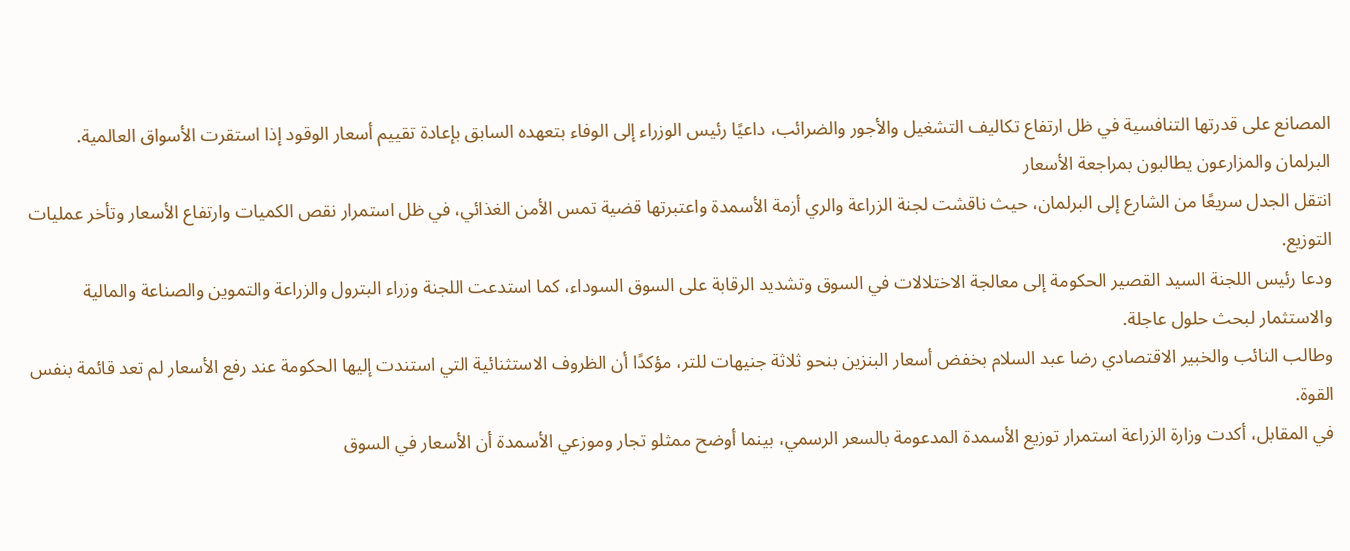المصانع على قدرتها التنافسية في ظل ارتفاع تكاليف التشغيل والأجور والضرائب، داعيًا رئيس الوزراء إلى الوفاء بتعهده السابق بإعادة تقييم أسعار الوقود إذا استقرت الأسواق العالمية.
البرلمان والمزارعون يطالبون بمراجعة الأسعار
انتقل الجدل سريعًا من الشارع إلى البرلمان، حيث ناقشت لجنة الزراعة والري أزمة الأسمدة واعتبرتها قضية تمس الأمن الغذائي، في ظل استمرار نقص الكميات وارتفاع الأسعار وتأخر عمليات التوزيع.
ودعا رئيس اللجنة السيد القصير الحكومة إلى معالجة الاختلالات في السوق وتشديد الرقابة على السوق السوداء، كما استدعت اللجنة وزراء البترول والزراعة والتموين والصناعة والمالية والاستثمار لبحث حلول عاجلة.
وطالب النائب والخبير الاقتصادي رضا عبد السلام بخفض أسعار البنزين بنحو ثلاثة جنيهات للتر، مؤكدًا أن الظروف الاستثنائية التي استندت إليها الحكومة عند رفع الأسعار لم تعد قائمة بنفس القوة.
في المقابل، أكدت وزارة الزراعة استمرار توزيع الأسمدة المدعومة بالسعر الرسمي، بينما أوضح ممثلو تجار وموزعي الأسمدة أن الأسعار في السوق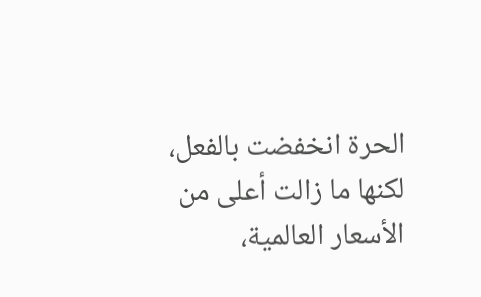الحرة انخفضت بالفعل، لكنها ما زالت أعلى من الأسعار العالمية،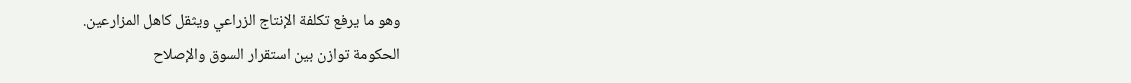وهو ما يرفع تكلفة الإنتاج الزراعي ويثقل كاهل المزارعين.
الحكومة توازن بين استقرار السوق والإصلاح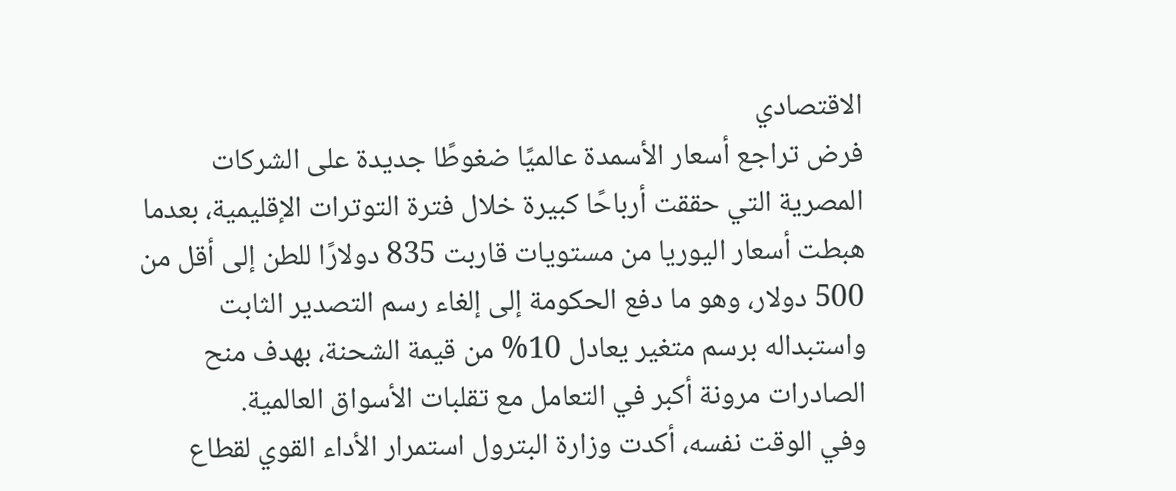الاقتصادي
فرض تراجع أسعار الأسمدة عالميًا ضغوطًا جديدة على الشركات المصرية التي حققت أرباحًا كبيرة خلال فترة التوترات الإقليمية، بعدما هبطت أسعار اليوريا من مستويات قاربت 835 دولارًا للطن إلى أقل من 500 دولار، وهو ما دفع الحكومة إلى إلغاء رسم التصدير الثابت واستبداله برسم متغير يعادل 10% من قيمة الشحنة، بهدف منح الصادرات مرونة أكبر في التعامل مع تقلبات الأسواق العالمية.
وفي الوقت نفسه، أكدت وزارة البترول استمرار الأداء القوي لقطاع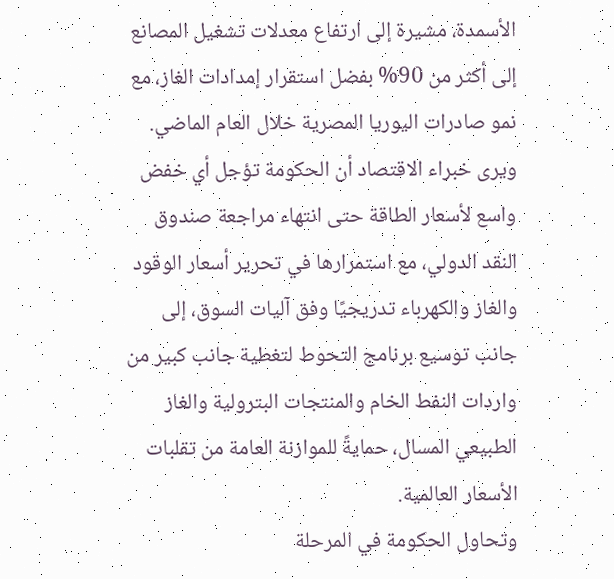الأسمدة، مشيرة إلى ارتفاع معدلات تشغيل المصانع إلى أكثر من 90% بفضل استقرار إمدادات الغاز، مع نمو صادرات اليوريا المصرية خلال العام الماضي.
ويرى خبراء الاقتصاد أن الحكومة تؤجل أي خفض واسع لأسعار الطاقة حتى انتهاء مراجعة صندوق النقد الدولي، مع استمرارها في تحرير أسعار الوقود والغاز والكهرباء تدريجيًا وفق آليات السوق، إلى جانب توسيع برنامج التحوط لتغطية جانب كبير من واردات النفط الخام والمنتجات البترولية والغاز الطبيعي المسال، حمايةً للموازنة العامة من تقلبات الأسعار العالمية.
وتحاول الحكومة في المرحلة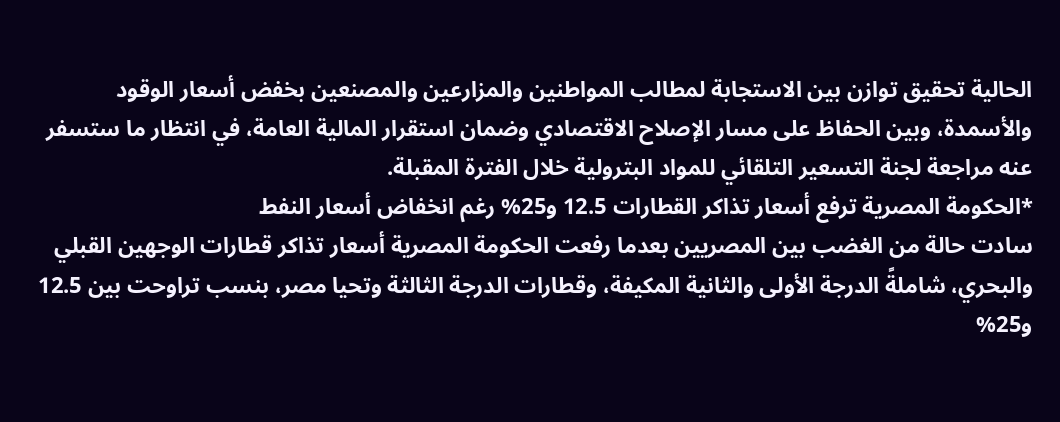الحالية تحقيق توازن بين الاستجابة لمطالب المواطنين والمزارعين والمصنعين بخفض أسعار الوقود والأسمدة، وبين الحفاظ على مسار الإصلاح الاقتصادي وضمان استقرار المالية العامة، في انتظار ما ستسفر عنه مراجعة لجنة التسعير التلقائي للمواد البترولية خلال الفترة المقبلة.
*الحكومة المصرية ترفع أسعار تذاكر القطارات 12.5 و25% رغم انخفاض أسعار النفط
سادت حالة من الغضب بين المصريين بعدما رفعت الحكومة المصرية أسعار تذاكر قطارات الوجهين القبلي والبحري، شاملةً الدرجة الأولى والثانية المكيفة، وقطارات الدرجة الثالثة وتحيا مصر، بنسب تراوحت بين 12.5 و25%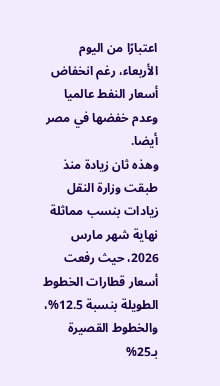اعتبارًا من اليوم الأربعاء، رغم انخفاض أسعار النفط عالميا وعدم خفضها في مصر أيضا.
وهذه ثان زيادة منذ طبقت وزارة النقل زيادات بنسب مماثلة نهاية شهر مارس 2026، حيث رفعت أسعار قطارات الخطوط الطويلة بنسبة 12.5%، والخطوط القصيرة بـ25%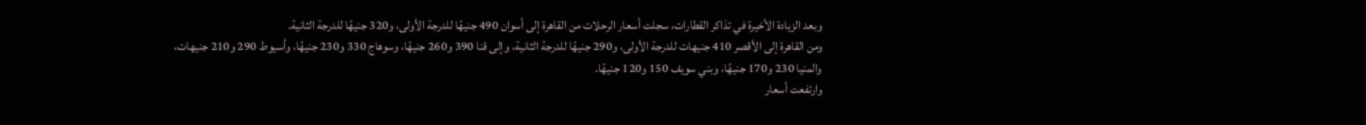وبعد الزيادة الأخيرة في تذاكر القطارات، سجلت أسعار الرحلات من القاهرة إلى أسوان 490 جنيهًا للدرجة الأولى، و320 جنيهًا للدرجة الثانية.
ومن القاهرة إلى الأقصر 410 جنيهات للدرجة الأولى، و290 جنيهًا للدرجة الثانية، وإلى قنا 390 و260 جنيهًا، وسوهاج 330 و230 جنيهًا، وأسيوط 290 و210 جنيهات، والمنيا 230 و170 جنيهًا، وبني سويف 150 و120 جنيهًا.
وارتفعت أسعار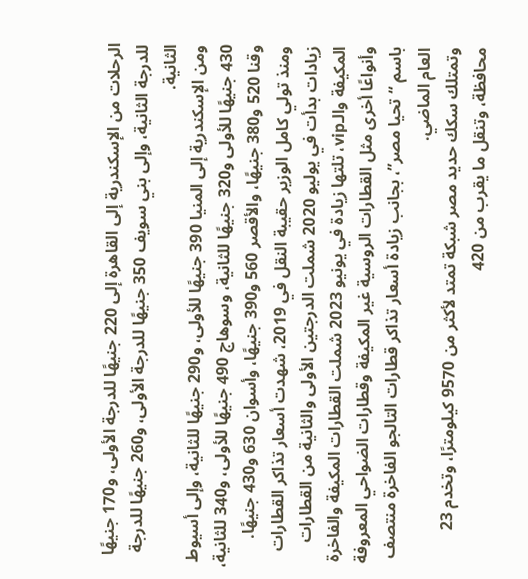الرحلات من الإسكندرية إلى القاهرة إلى 220 جنيهًا للدرجة الأولى، و170 جنيهًا للدرجة الثانية، وإلى بني سويف 350 جنيهًا للدرجة الأولى، و260 جنيهًا للدرجة الثانية.
ومن الإسكندرية إلى المنيا 390 جنيهًا للأولى، و290 جنيهًا للثانية، وإلى أسيوط 430 جنيهًا للأولى و320 جنيهًا للثانية، وسوهاج 490 جنيهًا للأولى، و340 للثانية، وقنا 520 و380 جنيهًا، والأقصر 560 و390 جنيهًا، وأسوان 630 و430 جنيهًا.
ومنذ تولي كامل الوزير حقيبة النقل في 2019، شهدت أسعار تذاكر القطارات زيادات بدأت في يوليو 2020 شملت الدرجتين الأولى والثانية من القطارات المكيفة والـvip، تلتها زيادة في يونيو 2023 شملت القطارات المكيفة والفاخرة وأنواعًا أخرى مثل القطارات الروسية غير المكيفة وقطارات الضواحي المعروفة باسم “تحيا مصر”، بجانب زيادة أسعار تذاكر قطارات التالجو الفاخرة منتصف العام الماضي.
وتمتلك سكك حديد مصر شبكة تمتد لأكثر من 9570 كيلومترًا، وتخدم 23 محافظة، وتنقل ما يقرب من 420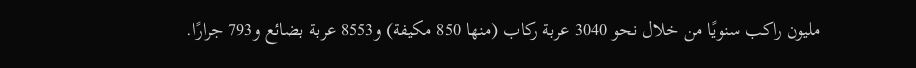مليون راكب سنويًا من خلال نحو 3040 عربة ركاب (منها 850 مكيفة) و8553 عربة بضائع و793 جرارًا.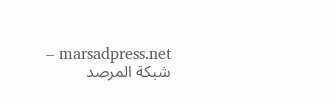marsadpress.net – شبكة المرصد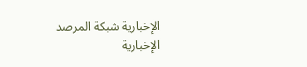الإخبارية شبكة المرصد الإخبارية